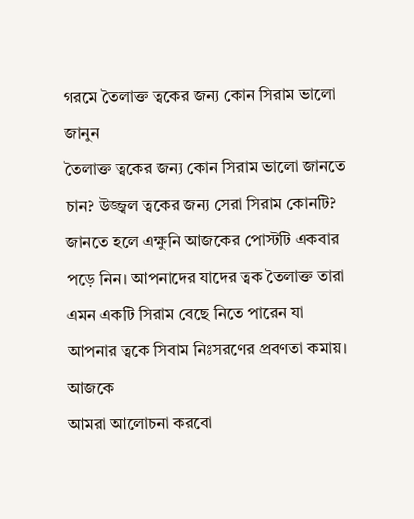গরমে তৈলাক্ত ত্বকের জন্য কোন সিরাম ভালো জানুন
তৈলাক্ত ত্বকের জন্য কোন সিরাম ভালো জানতে চান? উজ্জ্বল ত্বকের জন্য সেরা সিরাম কোনটি? জানতে হলে এক্ষুনি আজকের পোস্টটি একবার পড়ে নিন। আপনাদের যাদের ত্বক তৈলাক্ত তারা এমন একটি সিরাম বেছে নিতে পারেন যা আপনার ত্বকে সিবাম নিঃসরণের প্রবণতা কমায়।
আজকে
আমরা আলোচনা করবো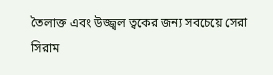তৈলাক্ত এবং উজ্জ্বল ত্বকের জন্য সবচেয়ে সেরা সিরাম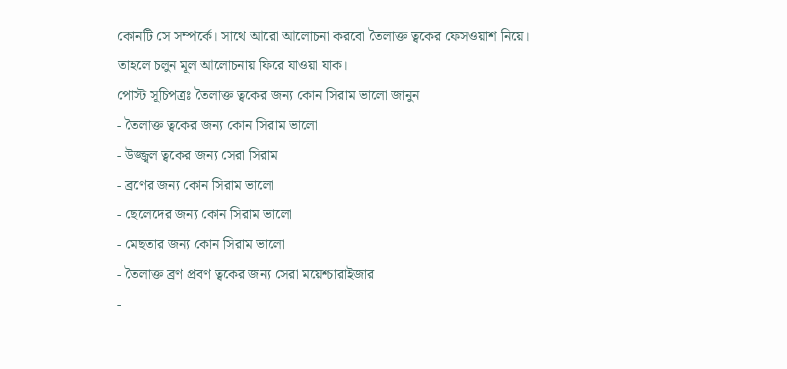কোনটি সে সম্পর্কে। সাথে আরো আলোচনা করবো তৈলাক্ত ত্বকের ফেসওয়াশ নিয়ে।
তাহলে চলুন মূল আলোচনায় ফিরে যাওয়া যাক।
পোস্ট সূচিপত্রঃ তৈলাক্ত ত্বকের জন্য কোন সিরাম ভালো জানুন
- তৈলাক্ত ত্বকের জন্য কোন সিরাম ভালো
- উজ্জ্বল ত্বকের জন্য সেরা সিরাম
- ব্রণের জন্য কোন সিরাম ভালো
- ছেলেদের জন্য কোন সিরাম ভালো
- মেছতার জন্য কোন সিরাম ভালো
- তৈলাক্ত ব্রণ প্রবণ ত্বকের জন্য সেরা ময়েশ্চারাইজার
-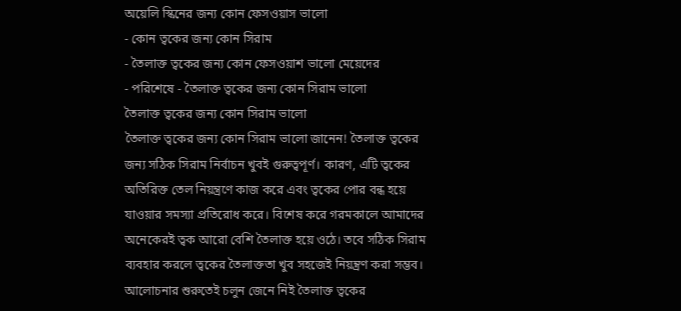অয়েলি স্কিনের জন্য কোন ফেসওয়াস ভালো
- কোন ত্বকের জন্য কোন সিরাম
- তৈলাক্ত ত্বকের জন্য কোন ফেসওয়াশ ভালো মেয়েদের
- পরিশেষে - তৈলাক্ত ত্বকের জন্য কোন সিরাম ভালো
তৈলাক্ত ত্বকের জন্য কোন সিরাম ভালো
তৈলাক্ত ত্বকের জন্য কোন সিরাম ভালো জানেন! তৈলাক্ত ত্বকের জন্য সঠিক সিরাম নির্বাচন খুবই গুরুত্বপূর্ণ। কারণ, এটি ত্বকের অতিরিক্ত তেল নিয়ন্ত্রণে কাজ করে এবং ত্বকের পোর বন্ধ হয়ে যাওয়ার সমস্যা প্রতিরোধ করে। বিশেষ করে গরমকালে আমাদের অনেকেরই ত্বক আরো বেশি তৈলাক্ত হয়ে ওঠে। তবে সঠিক সিরাম ব্যবহার করলে ত্বকের তৈলাক্ততা খুব সহজেই নিয়ন্ত্রণ করা সম্ভব। আলোচনার শুরুতেই চলুন জেনে নিই তৈলাক্ত ত্বকের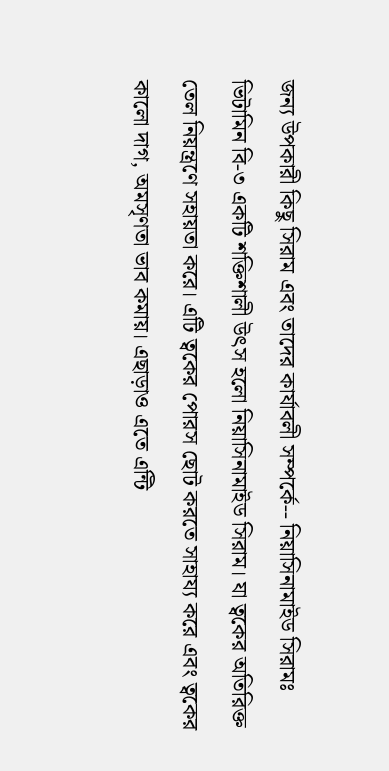জন্য উপকারী কিছু সিরাম এবং তাদের কার্যাবলী সম্পর্কে-- নিয়াসিনামাইড সিরামঃ ভিটামিন বি-৩ একটি শক্তিশালী উৎস হলো নিয়াসিনামাইড সিরাম। যা ত্বকের অতিরিক্ত তেল নিয়ন্ত্রণে সহায়তা করে। এটি ত্বকের পোরস ছোট করতে সাহায্য করে এবং ত্বকের কালো দাগ, অমসৃণতা ভাব কমায়। এছাড়াও এতে এন্টি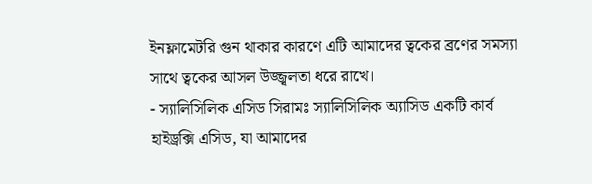ইনফ্লামেটরি গুন থাকার কারণে এটি আমাদের ত্বকের ব্রণের সমস্যা সাথে ত্বকের আসল উজ্জ্বলতা ধরে রাখে।
- স্যালিসিলিক এসিড সিরামঃ স্যালিসিলিক অ্যাসিড একটি কার্ব হাইড্রক্সি এসিড, যা আমাদের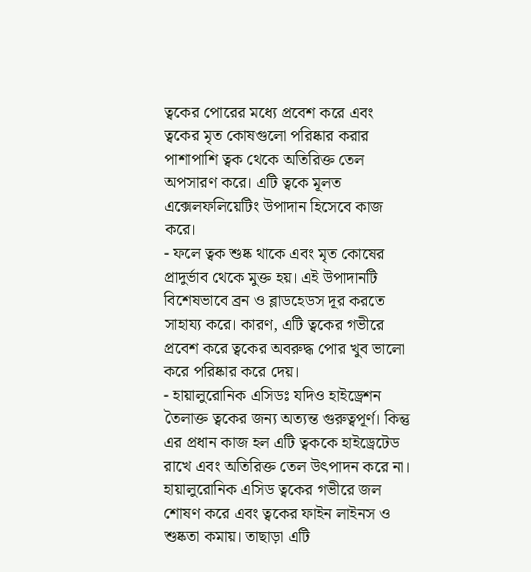ত্বকের পোরের মধ্যে প্রবেশ করে এবং ত্বকের মৃত কোষগুলো পরিষ্কার করার পাশাপাশি ত্বক থেকে অতিরিক্ত তেল অপসারণ করে। এটি ত্বকে মূলত এক্সেলফলিয়েটিং উপাদান হিসেবে কাজ করে।
- ফলে ত্বক শুষ্ক থাকে এবং মৃত কোষের প্রাদুর্ভাব থেকে মুক্ত হয়। এই উপাদানটি বিশেষভাবে ব্রন ও ব্লাডহেডস দূর করতে সাহায্য করে। কারণ, এটি ত্বকের গভীরে প্রবেশ করে ত্বকের অবরুদ্ধ পোর খুব ভালো করে পরিষ্কার করে দেয়।
- হায়ালুরোনিক এসিডঃ যদিও হাইড্রেশন তৈলাক্ত ত্বকের জন্য অত্যন্ত গুরুত্বপূর্ণ। কিন্তু এর প্রধান কাজ হল এটি ত্বককে হাইড্রেটেড রাখে এবং অতিরিক্ত তেল উৎপাদন করে না। হায়ালুরোনিক এসিড ত্বকের গভীরে জল শোষণ করে এবং ত্বকের ফাইন লাইনস ও শুষ্কতা কমায়। তাছাড়া এটি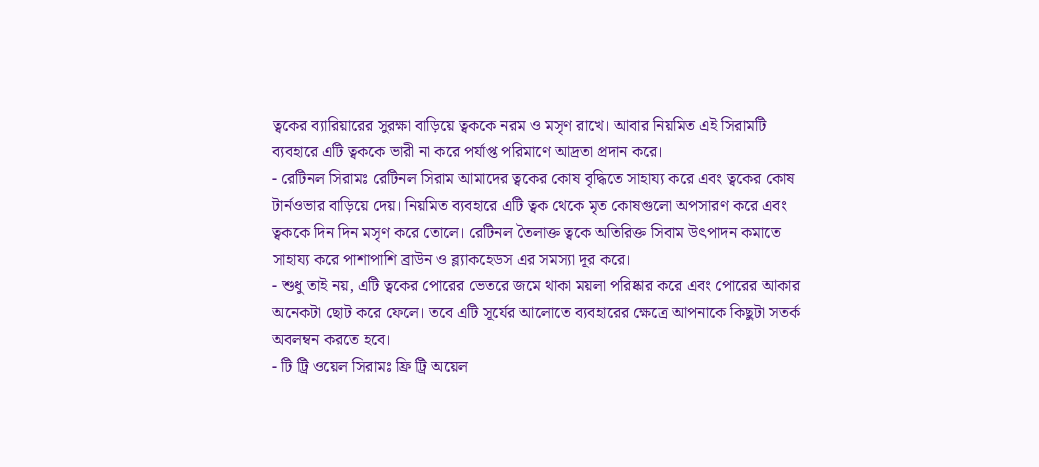ত্বকের ব্যারিয়ারের সুরক্ষা বাড়িয়ে ত্বককে নরম ও মসৃণ রাখে। আবার নিয়মিত এই সিরামটি ব্যবহারে এটি ত্বককে ভারী না করে পর্যাপ্ত পরিমাণে আদ্রতা প্রদান করে।
- রেটিনল সিরামঃ রেটিনল সিরাম আমাদের ত্বকের কোষ বৃদ্ধিতে সাহায্য করে এবং ত্বকের কোষ টার্নওভার বাড়িয়ে দেয়। নিয়মিত ব্যবহারে এটি ত্বক থেকে মৃত কোষগুলো অপসারণ করে এবং ত্বককে দিন দিন মসৃণ করে তোলে। রেটিনল তৈলাক্ত ত্বকে অতিরিক্ত সিবাম উৎপাদন কমাতে সাহায্য করে পাশাপাশি ব্রাউন ও ব্ল্যাকহেডস এর সমস্যা দূর করে।
- শুধু তাই নয়, এটি ত্বকের পোরের ভেতরে জমে থাকা ময়লা পরিষ্কার করে এবং পোরের আকার অনেকটা ছোট করে ফেলে। তবে এটি সূর্যের আলোতে ব্যবহারের ক্ষেত্রে আপনাকে কিছুটা সতর্ক অবলম্বন করতে হবে।
- টি ট্রি ওয়েল সিরামঃ ফ্রি ট্রি অয়েল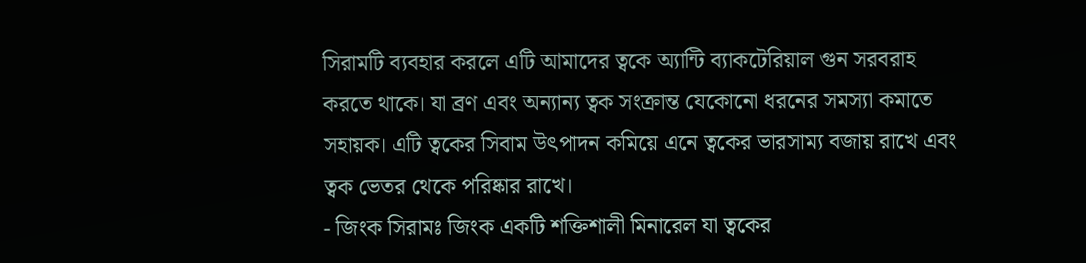সিরামটি ব্যবহার করলে এটি আমাদের ত্বকে অ্যান্টি ব্যাকটেরিয়াল গুন সরবরাহ করতে থাকে। যা ব্রণ এবং অন্যান্য ত্বক সংক্রান্ত যেকোনো ধরনের সমস্যা কমাতে সহায়ক। এটি ত্বকের সিবাম উৎপাদন কমিয়ে এনে ত্বকের ভারসাম্য বজায় রাখে এবং ত্বক ভেতর থেকে পরিষ্কার রাখে।
- জিংক সিরামঃ জিংক একটি শক্তিশালী মিনারেল যা ত্বকের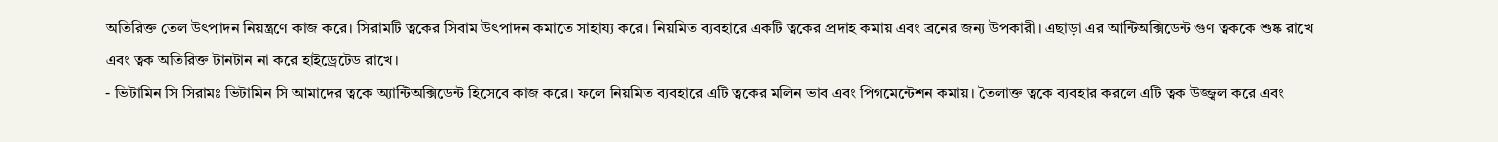অতিরিক্ত তেল উৎপাদন নিয়ন্ত্রণে কাজ করে। সিরামটি ত্বকের সিবাম উৎপাদন কমাতে সাহায্য করে। নিয়মিত ব্যবহারে একটি ত্বকের প্রদাহ কমায় এবং ব্রনের জন্য উপকারী। এছাড়া এর আন্টিঅক্সিডেন্ট গুণ ত্বককে শুষ্ক রাখে এবং ত্বক অতিরিক্ত টানটান না করে হাইড্রেটেড রাখে।
- ভিটামিন সি সিরামঃ ভিটামিন সি আমাদের ত্বকে অ্যান্টিঅক্সিডেন্ট হিসেবে কাজ করে। ফলে নিয়মিত ব্যবহারে এটি ত্বকের মলিন ভাব এবং পিগমেন্টেশন কমায়। তৈলাক্ত ত্বকে ব্যবহার করলে এটি ত্বক উজ্জ্বল করে এবং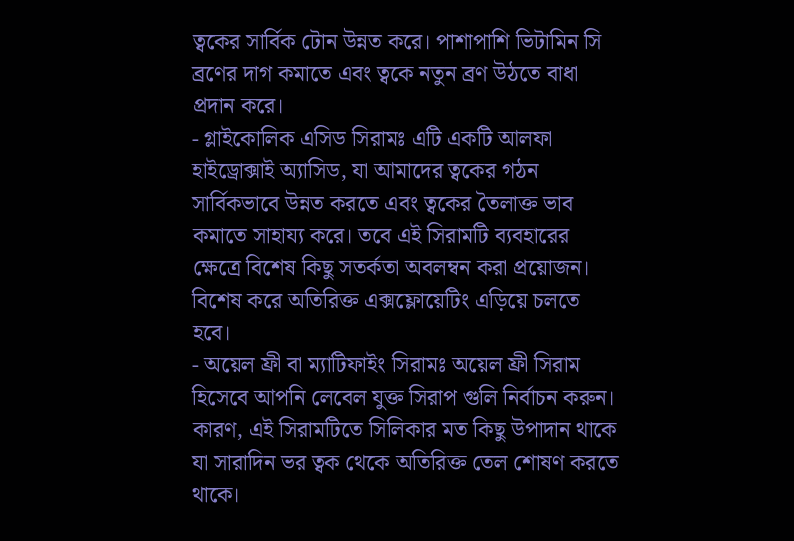ত্বকের সার্বিক টোন উন্নত করে। পাশাপাশি ভিটামিন সি ব্রণের দাগ কমাতে এবং ত্বকে নতুন ব্রণ উঠতে বাধা প্রদান করে।
- গ্লাইকোলিক এসিড সিরামঃ এটি একটি আলফা হাইড্রোক্সাই অ্যাসিড, যা আমাদের ত্বকের গঠন সার্বিকভাবে উন্নত করতে এবং ত্বকের তৈলাক্ত ভাব কমাতে সাহায্য করে। তবে এই সিরামটি ব্যবহারের ক্ষেত্রে বিশেষ কিছু সতর্কতা অবলম্বন করা প্রয়োজন। বিশেষ করে অতিরিক্ত এক্সফ্লোয়েটিং এড়িয়ে চলতে হবে।
- অয়েল ফ্রী বা ম্যাটিফাইং সিরামঃ অয়েল ফ্রী সিরাম হিসেবে আপনি লেবেল যুক্ত সিরাপ গুলি নির্বাচন করুন। কারণ, এই সিরামটিতে সিলিকার মত কিছু উপাদান থাকে যা সারাদিন ভর ত্বক থেকে অতিরিক্ত তেল শোষণ করতে থাকে।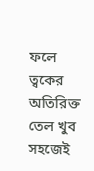ফলে ত্বকের অতিরিক্ত তেল খুব সহজেই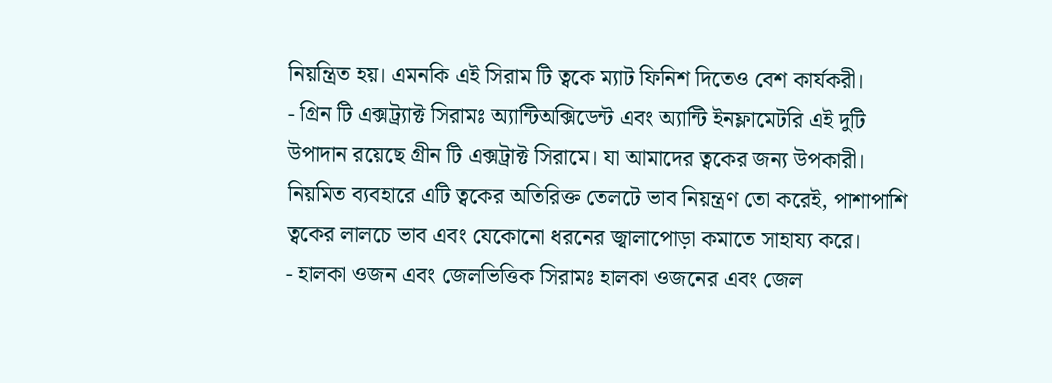নিয়ন্ত্রিত হয়। এমনকি এই সিরাম টি ত্বকে ম্যাট ফিনিশ দিতেও বেশ কার্যকরী।
- গ্রিন টি এক্সট্র্যাক্ট সিরামঃ অ্যান্টিঅক্সিডেন্ট এবং অ্যান্টি ইনফ্লামেটরি এই দুটি উপাদান রয়েছে গ্রীন টি এক্সট্রাক্ট সিরামে। যা আমাদের ত্বকের জন্য উপকারী। নিয়মিত ব্যবহারে এটি ত্বকের অতিরিক্ত তেলটে ভাব নিয়ন্ত্রণ তো করেই, পাশাপাশি ত্বকের লালচে ভাব এবং যেকোনো ধরনের জ্বালাপোড়া কমাতে সাহায্য করে।
- হালকা ওজন এবং জেলভিত্তিক সিরামঃ হালকা ওজনের এবং জেল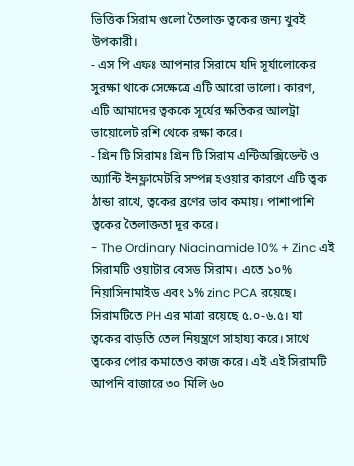ভিত্তিক সিরাম গুলো তৈলাক্ত ত্বকের জন্য খুবই উপকারী।
- এস পি এফঃ আপনার সিরামে যদি সূর্যালোকের সুরক্ষা থাকে সেক্ষেত্রে এটি আরো ভালো। কারণ, এটি আমাদের ত্বককে সূর্যের ক্ষতিকর আলট্রা ভায়োলেট রশি থেকে রক্ষা করে।
- গ্রিন টি সিরামঃ গ্রিন টি সিরাম এন্টিঅক্সিডেন্ট ও অ্যান্টি ইনফ্লামেটরি সম্পন্ন হওয়ার কারণে এটি ত্বক ঠান্ডা রাখে, ত্বকের ব্রণের ভাব কমায়। পাশাপাশি ত্বকের তৈলাক্ততা দূর করে।
- The Ordinary Niacinamide 10% + Zinc এই সিরামটি ওয়াটার বেসড সিরাম। এতে ১০% নিয়াসিনামাইড এবং ১% zinc PCA রয়েছে। সিরামটিতে PH এর মাত্রা রয়েছে ৫.০-৬.৫। যা ত্বকের বাড়তি তেল নিয়ন্ত্রণে সাহায্য করে। সাথে ত্বকের পোর কমাতেও কাজ করে। এই এই সিরামটি আপনি বাজারে ৩০ মিলি ৬০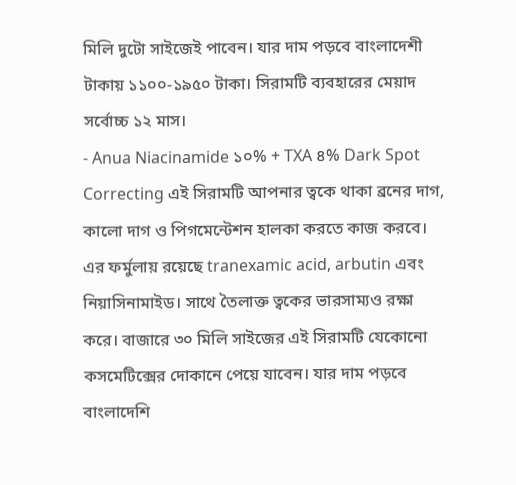মিলি দুটো সাইজেই পাবেন। যার দাম পড়বে বাংলাদেশী টাকায় ১১০০-১৯৫০ টাকা। সিরামটি ব্যবহারের মেয়াদ সর্বোচ্চ ১২ মাস।
- Anua Niacinamide ১০% + TXA ৪% Dark Spot Correcting এই সিরামটি আপনার ত্বকে থাকা ব্রনের দাগ, কালো দাগ ও পিগমেন্টেশন হালকা করতে কাজ করবে। এর ফর্মুলায় রয়েছে tranexamic acid, arbutin এবং নিয়াসিনামাইড। সাথে তৈলাক্ত ত্বকের ভারসাম্যও রক্ষা করে। বাজারে ৩০ মিলি সাইজের এই সিরামটি যেকোনো কসমেটিক্সের দোকানে পেয়ে যাবেন। যার দাম পড়বে বাংলাদেশি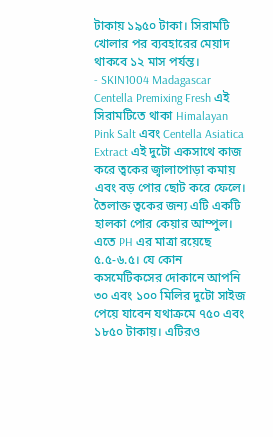টাকায় ১৯৫০ টাকা। সিরামটি খোলার পর ব্যবহারের মেয়াদ থাকবে ১২ মাস পর্যন্ত।
- SKIN1004 Madagascar Centella Premixing Fresh এই সিরামটিতে থাকা Himalayan Pink Salt এবং Centella Asiatica Extract এই দুটো একসাথে কাজ করে ত্বকের জ্বালাপোড়া কমায় এবং বড় পোর ছোট করে ফেলে। তৈলাক্ত ত্বকের জন্য এটি একটি হালকা পোর কেয়ার আম্পুল। এতে PH এর মাত্রা রয়েছে ৫.৫-৬.৫। যে কোন কসমেটিকসের দোকানে আপনি ৩০ এবং ১০০ মিলির দুটো সাইজ পেয়ে যাবেন যথাক্রমে ৭৫০ এবং ১৮৫০ টাকায়। এটিরও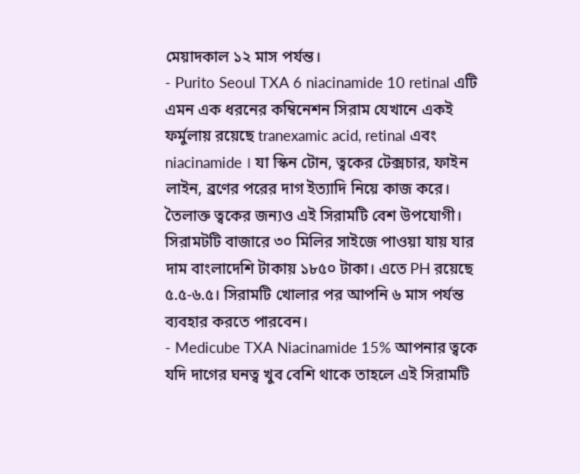মেয়াদকাল ১২ মাস পর্যন্ত।
- Purito Seoul TXA 6 niacinamide 10 retinal এটি এমন এক ধরনের কম্বিনেশন সিরাম যেখানে একই ফর্মুলায় রয়েছে tranexamic acid, retinal এবং niacinamide । যা স্কিন টোন, ত্বকের টেক্সচার, ফাইন লাইন, ব্রণের পরের দাগ ইত্যাদি নিয়ে কাজ করে। তৈলাক্ত ত্বকের জন্যও এই সিরামটি বেশ উপযোগী। সিরামটটি বাজারে ৩০ মিলির সাইজে পাওয়া যায় যার দাম বাংলাদেশি টাকায় ১৮৫০ টাকা। এতে PH রয়েছে ৫.৫-৬.৫। সিরামটি খোলার পর আপনি ৬ মাস পর্যন্ত ব্যবহার করতে পারবেন।
- Medicube TXA Niacinamide 15% আপনার ত্বকে যদি দাগের ঘনত্ব খুব বেশি থাকে তাহলে এই সিরামটি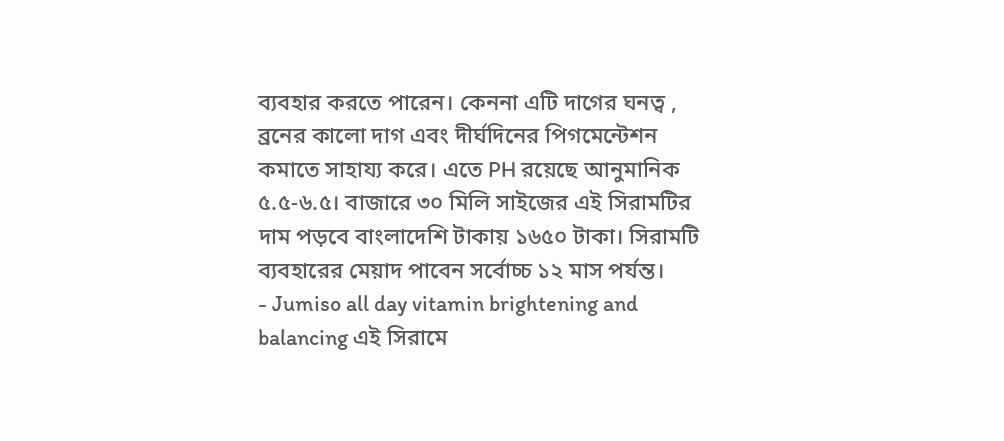ব্যবহার করতে পারেন। কেননা এটি দাগের ঘনত্ব , ব্রনের কালো দাগ এবং দীর্ঘদিনের পিগমেন্টেশন কমাতে সাহায্য করে। এতে PH রয়েছে আনুমানিক ৫.৫-৬.৫। বাজারে ৩০ মিলি সাইজের এই সিরামটির দাম পড়বে বাংলাদেশি টাকায় ১৬৫০ টাকা। সিরামটি ব্যবহারের মেয়াদ পাবেন সর্বোচ্চ ১২ মাস পর্যন্ত।
- Jumiso all day vitamin brightening and balancing এই সিরামে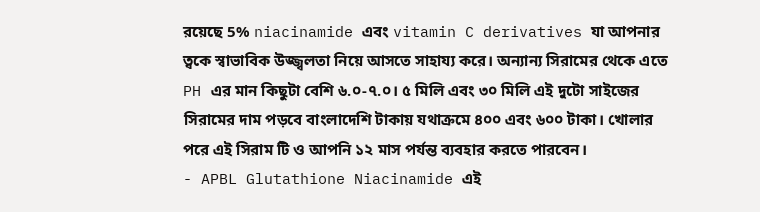রয়েছে 5% niacinamide এবং vitamin C derivatives যা আপনার ত্বকে স্বাভাবিক উজ্জ্বলতা নিয়ে আসতে সাহায্য করে। অন্যান্য সিরামের থেকে এতে PH এর মান কিছুটা বেশি ৬.০-৭.০। ৫ মিলি এবং ৩০ মিলি এই দুটো সাইজের সিরামের দাম পড়বে বাংলাদেশি টাকায় যথাক্রমে ৪০০ এবং ৬০০ টাকা। খোলার পরে এই সিরাম টি ও আপনি ১২ মাস পর্যন্ত ব্যবহার করতে পারবেন।
- APBL Glutathione Niacinamide এই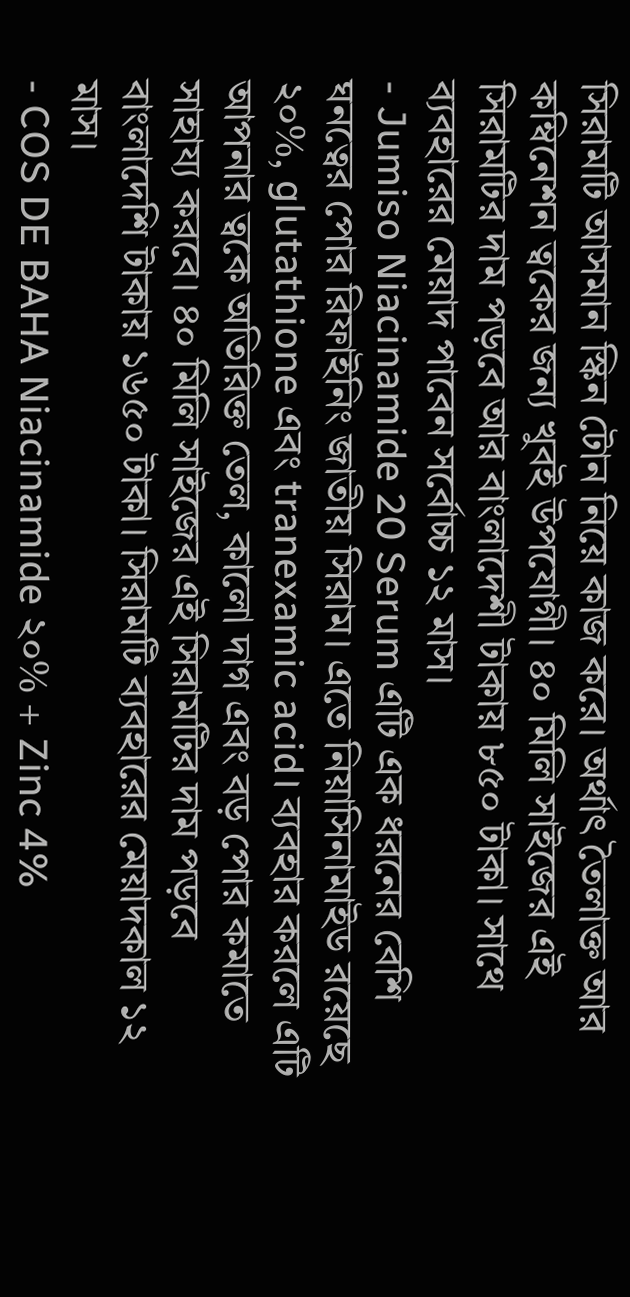সিরামটি আসমান স্কিন টোন নিয়ে কাজ করে। অর্থাৎ তৈলাক্ত আর কম্বিনেশন ত্বকের জন্য খুবই উপযোগী। ৪০ মিলি সাইজের এই সিরামটির দাম পড়বে আর বাংলাদেশী টাকায় ৮৫০ টাকা। সাথে ব্যবহারের মেয়াদ পাবেন সর্বোচ্চ ১২ মাস।
- Jumiso Niacinamide 20 Serum এটি এক ধরনের বেশি ঘনত্বের পোর রিফাইনিং জাতীয় সিরাম। এতে নিয়াসিনামাইড রয়েছে ২০%, glutathione এবং tranexamic acid। ব্যবহার করলে এটি আপনার ত্বকে অতিরিক্ত তেল, কালো দাগ এবং বড় পোর কমাতে সাহায্য করবে। ৪০ মিলি সাইজের এই সিরামটির দাম পড়বে বাংলাদেশি টাকায় ১৬৫০ টাকা। সিরামটি ব্যবহারের মেয়াদকাল ১২ মাস।
- COS DE BAHA Niacinamide ২০% + Zinc 4%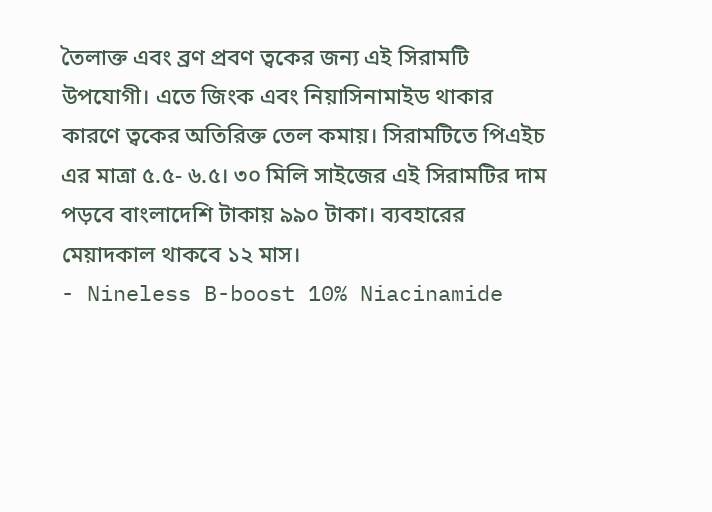তৈলাক্ত এবং ব্রণ প্রবণ ত্বকের জন্য এই সিরামটি উপযোগী। এতে জিংক এবং নিয়াসিনামাইড থাকার কারণে ত্বকের অতিরিক্ত তেল কমায়। সিরামটিতে পিএইচ এর মাত্রা ৫.৫- ৬.৫। ৩০ মিলি সাইজের এই সিরামটির দাম পড়বে বাংলাদেশি টাকায় ৯৯০ টাকা। ব্যবহারের মেয়াদকাল থাকবে ১২ মাস।
- Nineless B-boost 10% Niacinamide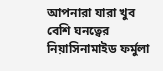আপনারা যারা খুব বেশি ঘনত্বের নিয়াসিনামাইড ফর্মুলা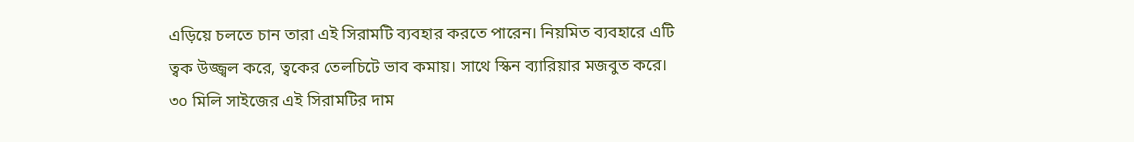এড়িয়ে চলতে চান তারা এই সিরামটি ব্যবহার করতে পারেন। নিয়মিত ব্যবহারে এটি ত্বক উজ্জ্বল করে, ত্বকের তেলচিটে ভাব কমায়। সাথে স্কিন ব্যারিয়ার মজবুত করে। ৩০ মিলি সাইজের এই সিরামটির দাম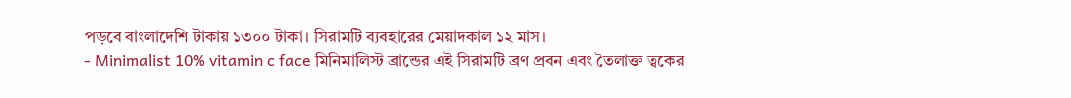পড়বে বাংলাদেশি টাকায় ১৩০০ টাকা। সিরামটি ব্যবহারের মেয়াদকাল ১২ মাস।
- Minimalist 10% vitamin c face মিনিমালিস্ট ব্রান্ডের এই সিরামটি ব্রণ প্রবন এবং তৈলাক্ত ত্বকের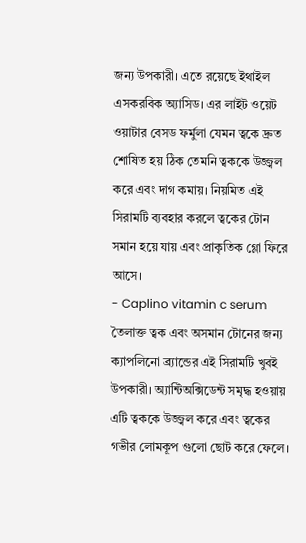জন্য উপকারী। এতে রয়েছে ইথাইল এসকরবিক অ্যাসিড। এর লাইট ওয়েট ওয়াটার বেসড ফর্মুলা যেমন ত্বকে দ্রুত শোষিত হয় ঠিক তেমনি ত্বককে উজ্জ্বল করে এবং দাগ কমায়। নিয়মিত এই সিরামটি ব্যবহার করলে ত্বকের টোন সমান হয়ে যায় এবং প্রাকৃতিক গ্লো ফিরে আসে।
- Caplino vitamin c serum তৈলাক্ত ত্বক এবং অসমান টোনের জন্য ক্যাপলিনো ব্র্যান্ডের এই সিরামটি খুবই উপকারী। অ্যান্টিঅক্সিডেন্ট সমৃদ্ধ হওয়ায় এটি ত্বককে উজ্জ্বল করে এবং ত্বকের গভীর লোমকূপ গুলো ছোট করে ফেলে।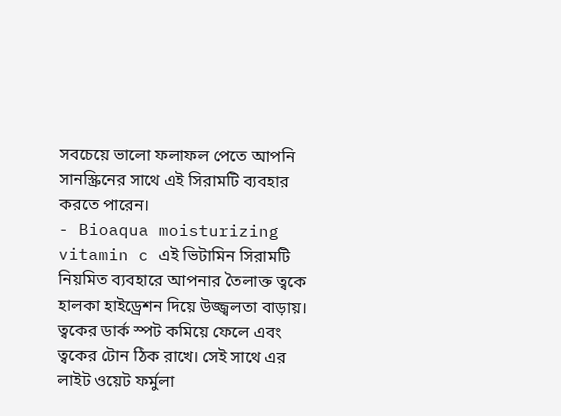সবচেয়ে ভালো ফলাফল পেতে আপনি সানস্ক্রিনের সাথে এই সিরামটি ব্যবহার করতে পারেন।
- Bioaqua moisturizing vitamin c এই ভিটামিন সিরামটি নিয়মিত ব্যবহারে আপনার তৈলাক্ত ত্বকে হালকা হাইড্রেশন দিয়ে উজ্জ্বলতা বাড়ায়। ত্বকের ডার্ক স্পট কমিয়ে ফেলে এবং ত্বকের টোন ঠিক রাখে। সেই সাথে এর লাইট ওয়েট ফর্মুলা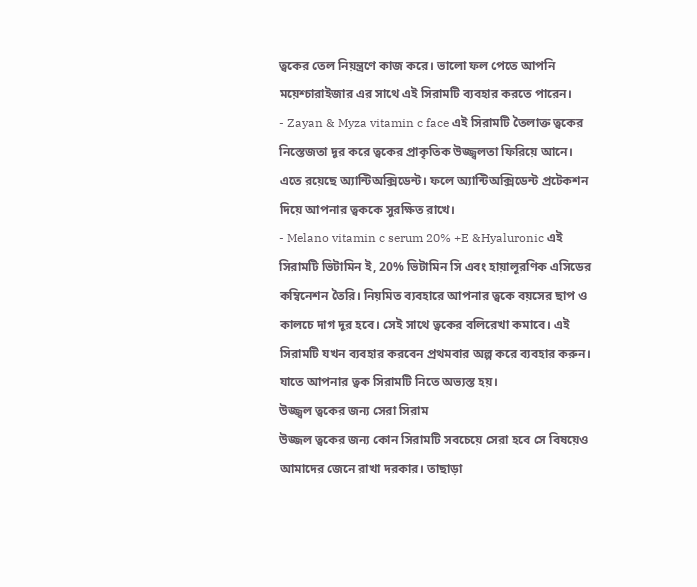ত্বকের তেল নিয়ন্ত্রণে কাজ করে। ভালো ফল পেতে আপনি ময়েশ্চারাইজার এর সাথে এই সিরামটি ব্যবহার করতে পারেন।
- Zayan & Myza vitamin c face এই সিরামটি তৈলাক্ত ত্বকের নিস্তেজতা দূর করে ত্বকের প্রাকৃতিক উজ্জ্বলতা ফিরিয়ে আনে। এতে রয়েছে অ্যান্টিঅক্সিডেন্ট। ফলে অ্যান্টিঅক্সিডেন্ট প্রটেকশন দিয়ে আপনার ত্বককে সুরক্ষিত রাখে।
- Melano vitamin c serum 20% +E &Hyaluronic এই সিরামটি ভিটামিন ই, 20% ভিটামিন সি এবং হায়ালূরণিক এসিডের কম্বিনেশন তৈরি। নিয়মিত ব্যবহারে আপনার ত্বকে বয়সের ছাপ ও কালচে দাগ দূর হবে। সেই সাথে ত্বকের বলিরেখা কমাবে। এই সিরামটি যখন ব্যবহার করবেন প্রথমবার অল্প করে ব্যবহার করুন। যাতে আপনার ত্বক সিরামটি নিতে অভ্যস্ত হয়।
উজ্জ্বল ত্বকের জন্য সেরা সিরাম
উজ্জল ত্বকের জন্য কোন সিরামটি সবচেয়ে সেরা হবে সে বিষয়েও আমাদের জেনে রাখা দরকার। তাছাড়া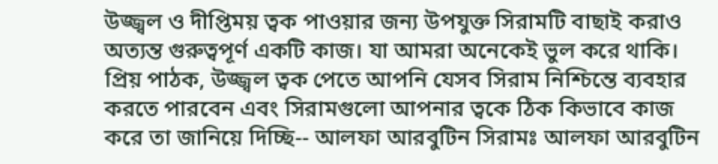উজ্জ্বল ও দীপ্তিময় ত্বক পাওয়ার জন্য উপযুক্ত সিরামটি বাছাই করাও অত্যন্ত গুরুত্বপূর্ণ একটি কাজ। যা আমরা অনেকেই ভুল করে থাকি। প্রিয় পাঠক, উজ্জ্বল ত্বক পেতে আপনি যেসব সিরাম নিশ্চিন্তে ব্যবহার করতে পারবেন এবং সিরামগুলো আপনার ত্বকে ঠিক কিভাবে কাজ করে তা জানিয়ে দিচ্ছি-- আলফা আরবুটিন সিরামঃ আলফা আরবুটিন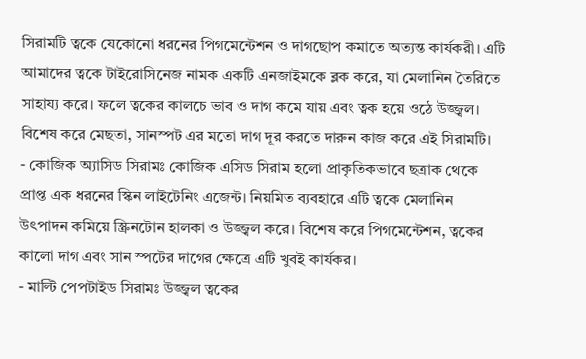সিরামটি ত্বকে যেকোনো ধরনের পিগমেন্টেশন ও দাগছোপ কমাতে অত্যন্ত কার্যকরী। এটি আমাদের ত্বকে টাইরোসিনেজ নামক একটি এনজাইমকে ব্লক করে, যা মেলানিন তৈরিতে সাহায্য করে। ফলে ত্বকের কালচে ভাব ও দাগ কমে যায় এবং ত্বক হয়ে ওঠে উজ্জ্বল। বিশেষ করে মেছতা, সানস্পট এর মতো দাগ দূর করতে দারুন কাজ করে এই সিরামটি।
- কোজিক অ্যাসিড সিরামঃ কোজিক এসিড সিরাম হলো প্রাকৃতিকভাবে ছত্রাক থেকে প্রাপ্ত এক ধরনের স্কিন লাইটেনিং এজেন্ট। নিয়মিত ব্যবহারে এটি ত্বকে মেলানিন উৎপাদন কমিয়ে স্ক্রিনটোন হালকা ও উজ্জ্বল করে। বিশেষ করে পিগমেন্টেশন, ত্বকের কালো দাগ এবং সান স্পটের দাগের ক্ষেত্রে এটি খুবই কার্যকর।
- মাল্টি পেপটাইড সিরামঃ উজ্জ্বল ত্বকের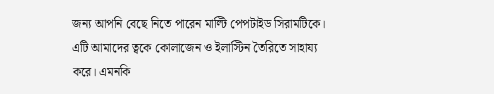জন্য আপনি বেছে নিতে পারেন মাল্টি পেপটাইড সিরামটিকে। এটি আমাদের ত্বকে কোলাজেন ও ইলাস্টিন তৈরিতে সাহায্য করে। এমনকি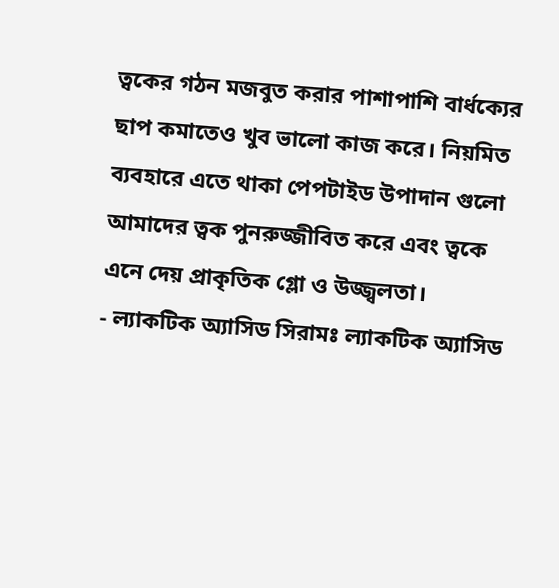ত্বকের গঠন মজবুত করার পাশাপাশি বার্ধক্যের ছাপ কমাতেও খুব ভালো কাজ করে। নিয়মিত ব্যবহারে এতে থাকা পেপটাইড উপাদান গুলো আমাদের ত্বক পুনরুজ্জীবিত করে এবং ত্বকে এনে দেয় প্রাকৃতিক গ্লো ও উজ্জ্বলতা।
- ল্যাকটিক অ্যাসিড সিরামঃ ল্যাকটিক অ্যাসিড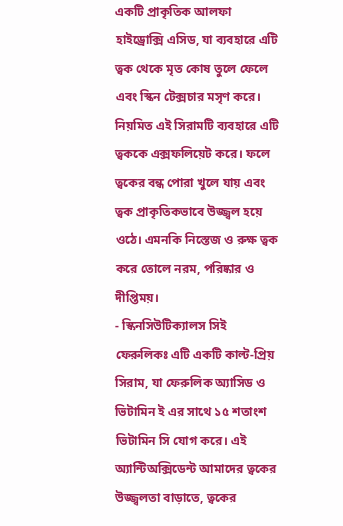একটি প্রাকৃতিক আলফা হাইড্রোক্সি এসিড, যা ব্যবহারে এটি ত্বক থেকে মৃত কোষ তুলে ফেলে এবং স্কিন টেক্সচার মসৃণ করে। নিয়মিত এই সিরামটি ব্যবহারে এটি ত্বককে এক্সফলিয়েট করে। ফলে ত্বকের বন্ধ পোরা খুলে যায় এবং ত্বক প্রাকৃতিকভাবে উজ্জ্বল হয়ে ওঠে। এমনকি নিস্তেজ ও রুক্ষ ত্বক করে তোলে নরম, পরিষ্কার ও দীপ্তিময়।
- স্কিনসিউটিক্যালস সিই ফেরুলিকঃ এটি একটি কাল্ট-প্রিয় সিরাম, যা ফেরুলিক অ্যাসিড ও ভিটামিন ই এর সাথে ১৫ শতাংশ ভিটামিন সি যোগ করে। এই অ্যান্টিঅক্সিডেন্ট আমাদের ত্বকের উজ্জ্বলতা বাড়াতে, ত্বকের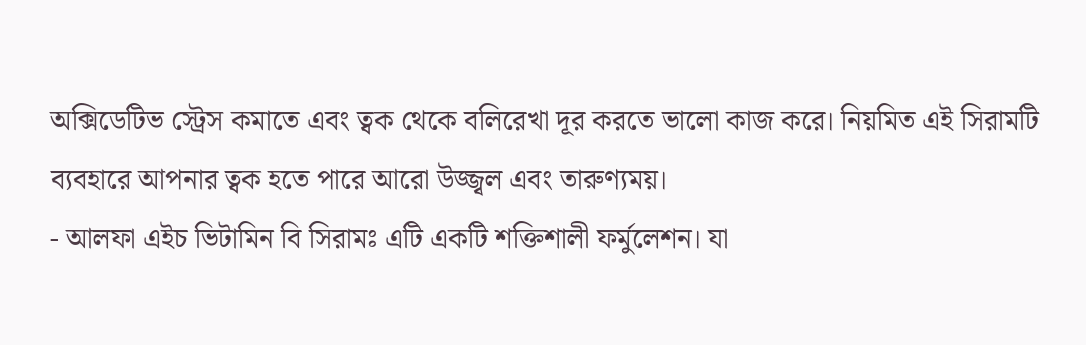অক্সিডেটিভ স্ট্রেস কমাতে এবং ত্বক থেকে বলিরেখা দূর করতে ভালো কাজ করে। নিয়মিত এই সিরামটি ব্যবহারে আপনার ত্বক হতে পারে আরো উজ্জ্বল এবং তারুণ্যময়।
- আলফা এইচ ভিটামিন বি সিরামঃ এটি একটি শক্তিশালী ফর্মুলেশন। যা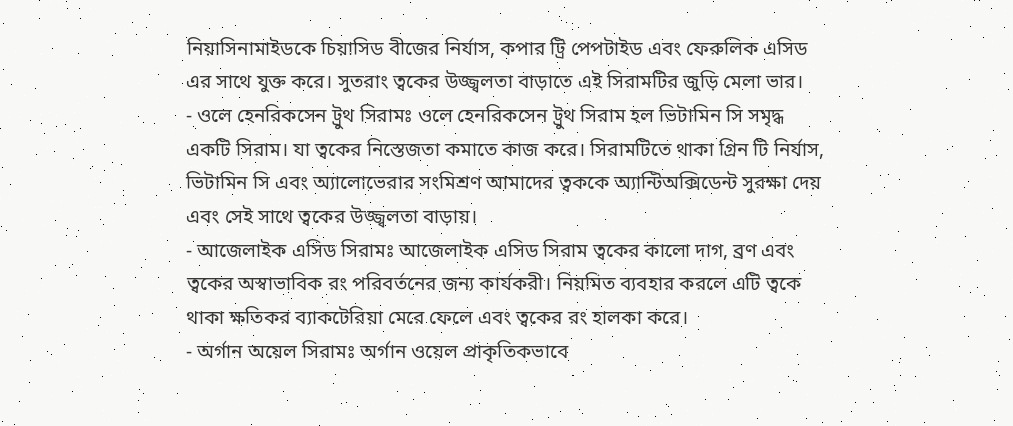নিয়াসিনামাইডকে চিয়াসিড বীজের নির্যাস, কপার ট্রি পেপটাইড এবং ফেরুলিক এসিড এর সাথে যুক্ত করে। সুতরাং ত্বকের উজ্জ্বলতা বাড়াতে এই সিরামটির জুড়ি মেলা ভার।
- ওলে হেনরিকসেন ট্রুথ সিরামঃ ওলে হেনরিকসেন ট্রুথ সিরাম হল ভিটামিন সি সমৃদ্ধ একটি সিরাম। যা ত্বকের নিস্তেজতা কমাতে কাজ করে। সিরামটিতে থাকা গ্রিন টি নির্যাস, ভিটামিন সি এবং অ্যালোভেরার সংমিশ্রণ আমাদের ত্বককে অ্যান্টিঅক্সিডেন্ট সুরক্ষা দেয় এবং সেই সাথে ত্বকের উজ্জ্বলতা বাড়ায়।
- আজেলাইক এসিড সিরামঃ আজেলাইক এসিড সিরাম ত্বকের কালো দাগ, ব্রণ এবং ত্বকের অস্বাভাবিক রং পরিবর্তনের জন্য কার্যকরী। নিয়মিত ব্যবহার করলে এটি ত্বকে থাকা ক্ষতিকর ব্যাকটেরিয়া মেরে ফেলে এবং ত্বকের রং হালকা করে।
- অর্গান অয়েল সিরামঃ অর্গান ওয়েল প্রাকৃতিকভাবে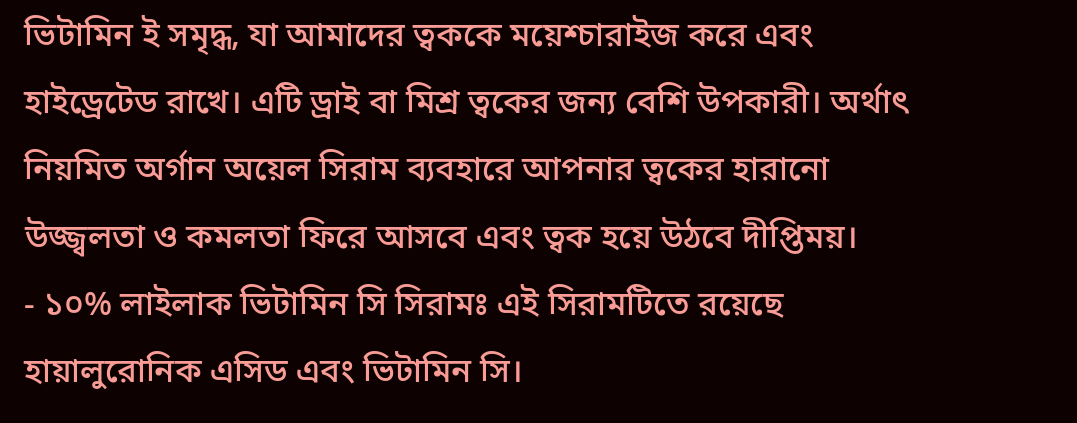ভিটামিন ই সমৃদ্ধ, যা আমাদের ত্বককে ময়েশ্চারাইজ করে এবং হাইড্রেটেড রাখে। এটি ড্রাই বা মিশ্র ত্বকের জন্য বেশি উপকারী। অর্থাৎ নিয়মিত অর্গান অয়েল সিরাম ব্যবহারে আপনার ত্বকের হারানো উজ্জ্বলতা ও কমলতা ফিরে আসবে এবং ত্বক হয়ে উঠবে দীপ্তিময়।
- ১০% লাইলাক ভিটামিন সি সিরামঃ এই সিরামটিতে রয়েছে হায়ালুরোনিক এসিড এবং ভিটামিন সি।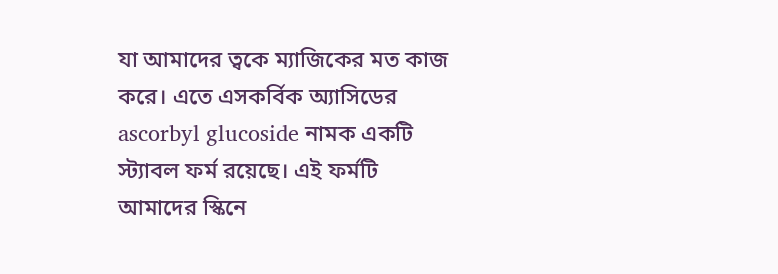যা আমাদের ত্বকে ম্যাজিকের মত কাজ করে। এতে এসকর্বিক অ্যাসিডের ascorbyl glucoside নামক একটি স্ট্যাবল ফর্ম রয়েছে। এই ফর্মটি আমাদের স্কিনে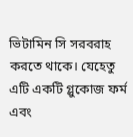ভিটামিন সি সরবরাহ করতে থাকে। যেহেতু এটি একটি গ্লুকোজ ফর্ম এবং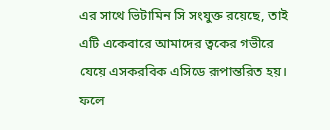এর সাথে ভিটামিন সি সংযুক্ত রয়েছে, তাই এটি একেবারে আমাদের ত্বকের গভীরে যেয়ে এসকরবিক এসিডে রূপান্তরিত হয়। ফলে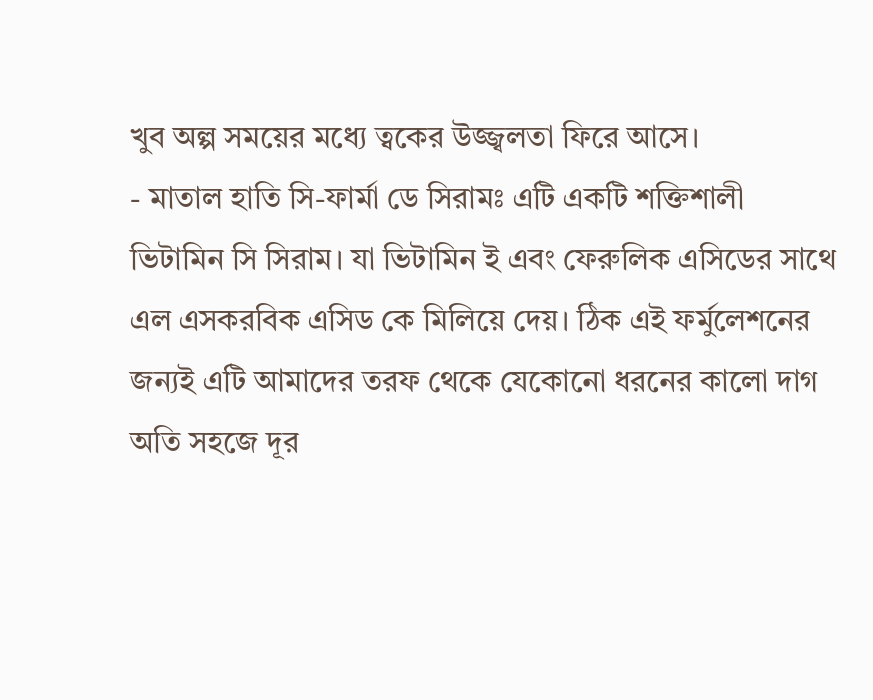খুব অল্প সময়ের মধ্যে ত্বকের উজ্জ্বলতা ফিরে আসে।
- মাতাল হাতি সি-ফার্মা ডে সিরামঃ এটি একটি শক্তিশালী ভিটামিন সি সিরাম। যা ভিটামিন ই এবং ফেরুলিক এসিডের সাথে এল এসকরবিক এসিড কে মিলিয়ে দেয়। ঠিক এই ফর্মুলেশনের জন্যই এটি আমাদের তরফ থেকে যেকোনো ধরনের কালো দাগ অতি সহজে দূর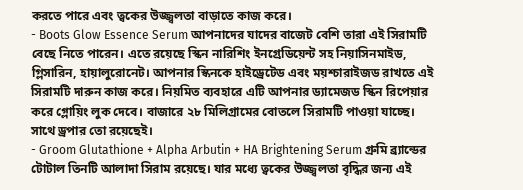করতে পারে এবং ত্বকের উজ্জ্বলতা বাড়াতে কাজ করে।
- Boots Glow Essence Serum আপনাদের যাদের বাজেট বেশি তারা এই সিরামটি বেছে নিতে পারেন। এতে রয়েছে স্কিন নারিশিং ইনগ্রেডিয়েন্ট সহ নিয়াসিনমাইড, গ্লিসারিন, হায়ালুরোনেট। আপনার স্কিনকে হাইড্রেটেড এবং ময়শ্চারাইজড রাখতে এই সিরামটি দারুন কাজ করে। নিয়মিত ব্যবহারে এটি আপনার ড্যামেজড স্কিন রিপেয়ার করে গ্লোয়িং লুক দেবে। বাজারে ২৮ মিলিগ্রামের বোতলে সিরামটি পাওয়া যাচ্ছে। সাথে ড্রপার তো রয়েছেই।
- Groom Glutathione + Alpha Arbutin + HA Brightening Serum গ্রুমি ব্র্যান্ডের টোটাল তিনটি আলাদা সিরাম রয়েছে। যার মধ্যে ত্বকের উজ্জ্বলতা বৃদ্ধির জন্য এই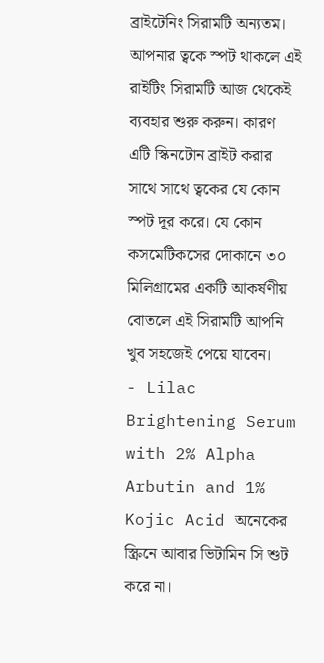ব্রাইটেনিং সিরামটি অন্যতম। আপনার ত্বকে স্পট থাকলে এই রাইটিং সিরামটি আজ থেকেই ব্যবহার শুরু করুন। কারণ এটি স্কিনটোন ব্রাইট করার সাথে সাথে ত্বকের যে কোন স্পট দূর করে। যে কোন কসমেটিকসের দোকানে ৩০ মিলিগ্রামের একটি আকর্ষণীয় বোতলে এই সিরামটি আপনি খুব সহজেই পেয়ে যাবেন।
- Lilac Brightening Serum with 2% Alpha Arbutin and 1% Kojic Acid অনেকের স্ক্রিনে আবার ভিটামিন সি শুট করে না।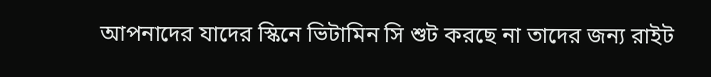আপনাদের যাদের স্কিনে ভিটামিন সি শুট করছে না তাদের জন্য রাইট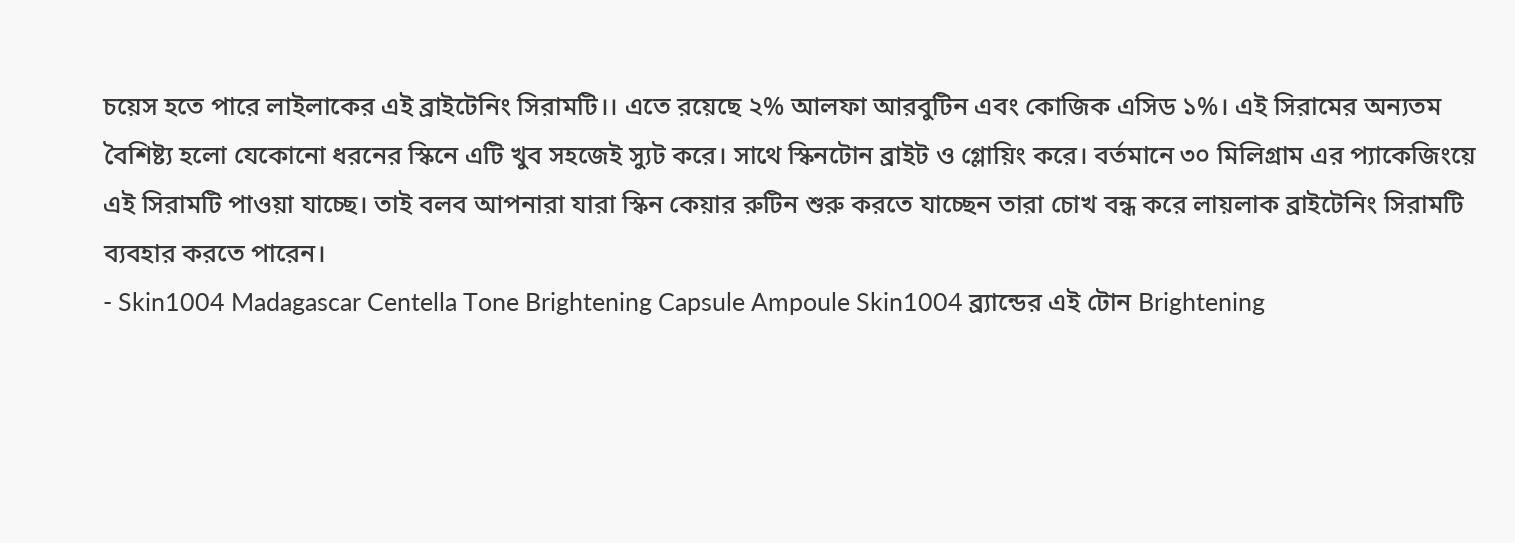চয়েস হতে পারে লাইলাকের এই ব্রাইটেনিং সিরামটি।। এতে রয়েছে ২% আলফা আরবুটিন এবং কোজিক এসিড ১%। এই সিরামের অন্যতম বৈশিষ্ট্য হলো যেকোনো ধরনের স্কিনে এটি খুব সহজেই স্যুট করে। সাথে স্কিনটোন ব্রাইট ও গ্লোয়িং করে। বর্তমানে ৩০ মিলিগ্রাম এর প্যাকেজিংয়ে এই সিরামটি পাওয়া যাচ্ছে। তাই বলব আপনারা যারা স্কিন কেয়ার রুটিন শুরু করতে যাচ্ছেন তারা চোখ বন্ধ করে লায়লাক ব্রাইটেনিং সিরামটি ব্যবহার করতে পারেন।
- Skin1004 Madagascar Centella Tone Brightening Capsule Ampoule Skin1004 ব্র্যান্ডের এই টোন Brightening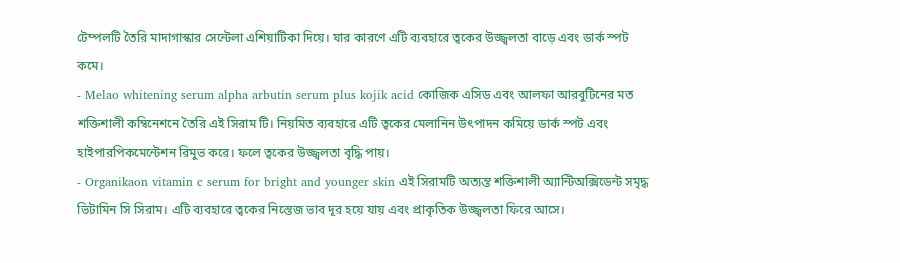টেম্পলটি তৈরি মাদাগাস্কার সেন্টেলা এশিয়াটিকা দিয়ে। যার কারণে এটি ব্যবহারে ত্বকের উজ্জ্বলতা বাড়ে এবং ডার্ক স্পট কমে।
- Melao whitening serum alpha arbutin serum plus kojik acid কোজিক এসিড এবং আলফা আরবুটিনের মত শক্তিশালী কম্বিনেশনে তৈরি এই সিরাম টি। নিয়মিত ব্যবহারে এটি ত্বকের মেলানিন উৎপাদন কমিয়ে ডার্ক স্পট এবং হাইপারপিকমেন্টেশন রিমুভ করে। ফলে ত্বকের উজ্জ্বলতা বৃদ্ধি পায়।
- Organikaon vitamin c serum for bright and younger skin এই সিরামটি অত্যন্ত শক্তিশালী অ্যান্টিঅক্সিডেন্ট সমৃদ্ধ ভিটামিন সি সিরাম। এটি ব্যবহারে ত্বকের নিস্তেজ ভাব দূর হয়ে যায় এবং প্রাকৃতিক উজ্জ্বলতা ফিরে আসে।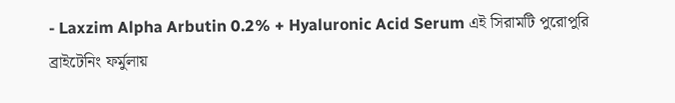- Laxzim Alpha Arbutin 0.2% + Hyaluronic Acid Serum এই সিরামটি পুরোপুরি ব্রাইটেনিং ফর্মুলায়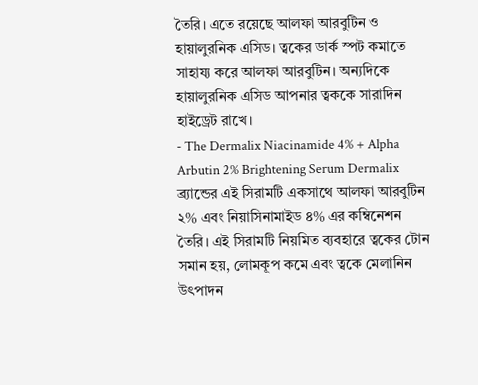তৈরি। এতে রয়েছে আলফা আরবুটিন ও হায়ালুরনিক এসিড। ত্বকের ডার্ক স্পট কমাতে সাহায্য করে আলফা আরবুটিন। অন্যদিকে হায়ালুরনিক এসিড আপনার ত্বককে সারাদিন হাইড্রেট রাখে।
- The Dermalix Niacinamide 4% + Alpha Arbutin 2% Brightening Serum Dermalix ব্র্যান্ডের এই সিরামটি একসাথে আলফা আরবুটিন ২% এবং নিয়াসিনামাইড ৪% এর কম্বিনেশন তৈরি। এই সিরামটি নিয়মিত ব্যবহারে ত্বকের টোন সমান হয়, লোমকূপ কমে এবং ত্বকে মেলানিন উৎপাদন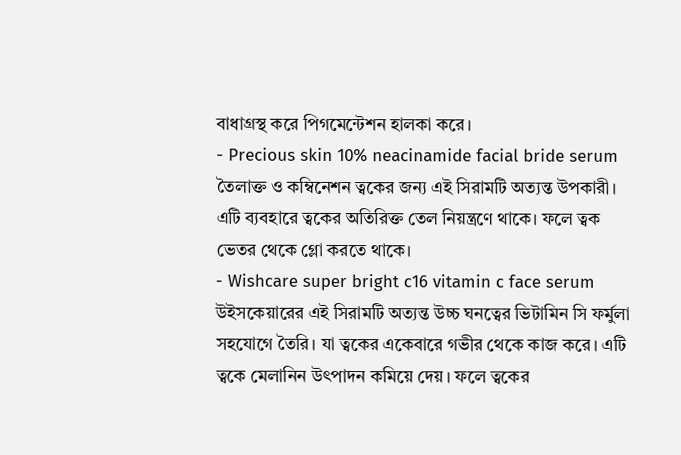বাধাগ্রস্থ করে পিগমেন্টেশন হালকা করে।
- Precious skin 10% neacinamide facial bride serum তৈলাক্ত ও কম্বিনেশন ত্বকের জন্য এই সিরামটি অত্যন্ত উপকারী। এটি ব্যবহারে ত্বকের অতিরিক্ত তেল নিয়ন্ত্রণে থাকে। ফলে ত্বক ভেতর থেকে গ্লো করতে থাকে।
- Wishcare super bright c16 vitamin c face serum উইসকেয়ারের এই সিরামটি অত্যন্ত উচ্চ ঘনত্বের ভিটামিন সি ফর্মুলা সহযোগে তৈরি। যা ত্বকের একেবারে গভীর থেকে কাজ করে। এটি ত্বকে মেলানিন উৎপাদন কমিয়ে দেয়। ফলে ত্বকের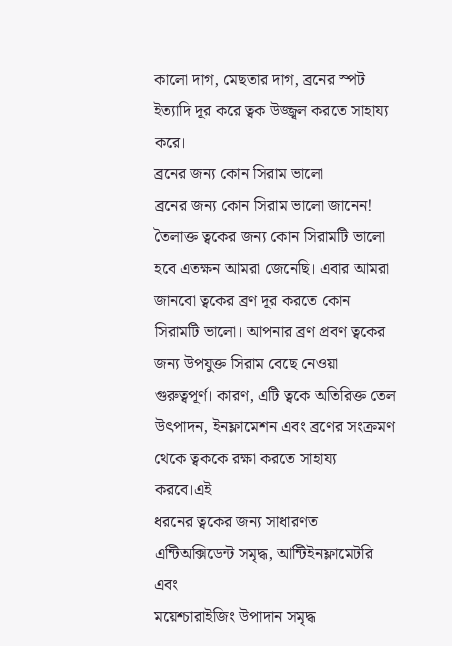কালো দাগ, মেছতার দাগ, ব্রনের স্পট ইত্যাদি দূর করে ত্বক উজ্জ্বল করতে সাহায্য করে।
ব্রনের জন্য কোন সিরাম ভালো
ব্রনের জন্য কোন সিরাম ভালো জানেন! তৈলাক্ত ত্বকের জন্য কোন সিরামটি ভালো হবে এতক্ষন আমরা জেনেছি। এবার আমরা জানবো ত্বকের ব্রণ দূর করতে কোন সিরামটি ভালো। আপনার ব্রণ প্রবণ ত্বকের জন্য উপযুক্ত সিরাম বেছে নেওয়া গুরুত্বপূর্ণ। কারণ, এটি ত্বকে অতিরিক্ত তেল উৎপাদন, ইনফ্লামেশন এবং ব্রণের সংক্রমণ থেকে ত্বককে রক্ষা করতে সাহায্য করবে।এই
ধরনের ত্বকের জন্য সাধারণত এন্টিঅক্সিডেন্ট সমৃদ্ধ, আন্টিইনফ্লামেটরি এবং
ময়েশ্চারাইজিং উপাদান সমৃদ্ধ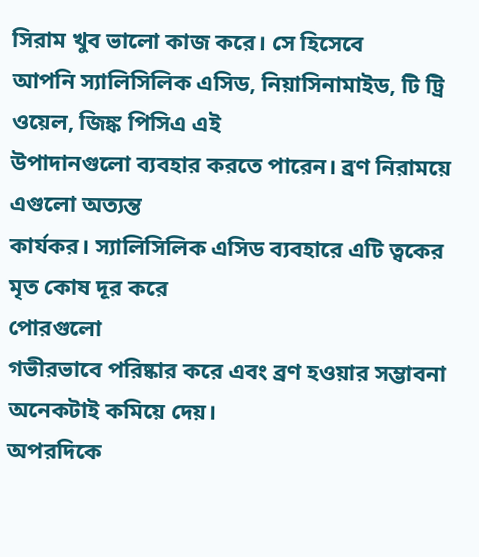সিরাম খুব ভালো কাজ করে। সে হিসেবে
আপনি স্যালিসিলিক এসিড, নিয়াসিনামাইড, টি ট্রি ওয়েল, জিঙ্ক পিসিএ এই
উপাদানগুলো ব্যবহার করতে পারেন। ব্রণ নিরাময়ে এগুলো অত্যন্ত
কার্যকর। স্যালিসিলিক এসিড ব্যবহারে এটি ত্বকের মৃত কোষ দূর করে
পোরগুলো
গভীরভাবে পরিষ্কার করে এবং ব্রণ হওয়ার সম্ভাবনা অনেকটাই কমিয়ে দেয়।
অপরদিকে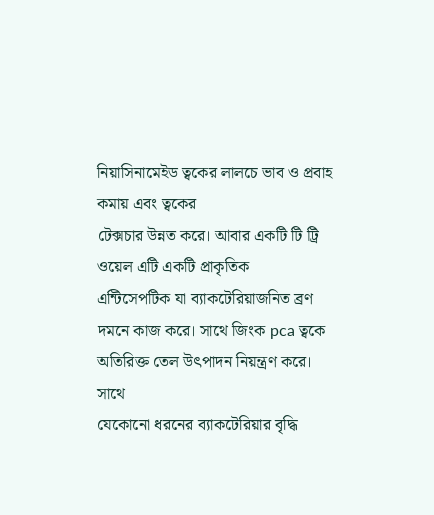নিয়াসিনামেইড ত্বকের লালচে ভাব ও প্রবাহ কমায় এবং ত্বকের
টেক্সচার উন্নত করে। আবার একটি টি ট্রি ওয়েল এটি একটি প্রাকৃতিক
এন্টিসেপটিক যা ব্যাকটেরিয়াজনিত ব্রণ দমনে কাজ করে। সাথে জিংক pca ত্বকে
অতিরিক্ত তেল উৎপাদন নিয়ন্ত্রণ করে।
সাথে
যেকোনো ধরনের ব্যাকটেরিয়ার বৃদ্ধি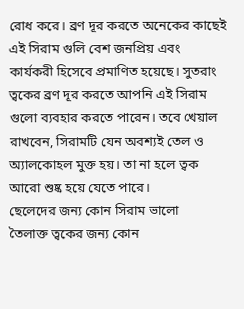রোধ করে। ব্রণ দূর করতে অনেকের কাছেই
এই সিরাম গুলি বেশ জনপ্রিয় এবং কার্যকরী হিসেবে প্রমাণিত হয়েছে। সুতরাং
ত্বকের ব্রণ দূর করতে আপনি এই সিরাম গুলো ব্যবহার করতে পারেন। তবে খেয়াল
রাখবেন, সিরামটি যেন অবশ্যই তেল ও অ্যালকোহল মুক্ত হয়। তা না হলে ত্বক
আরো শুষ্ক হয়ে যেতে পারে।
ছেলেদের জন্য কোন সিরাম ভালো
তৈলাক্ত ত্বকের জন্য কোন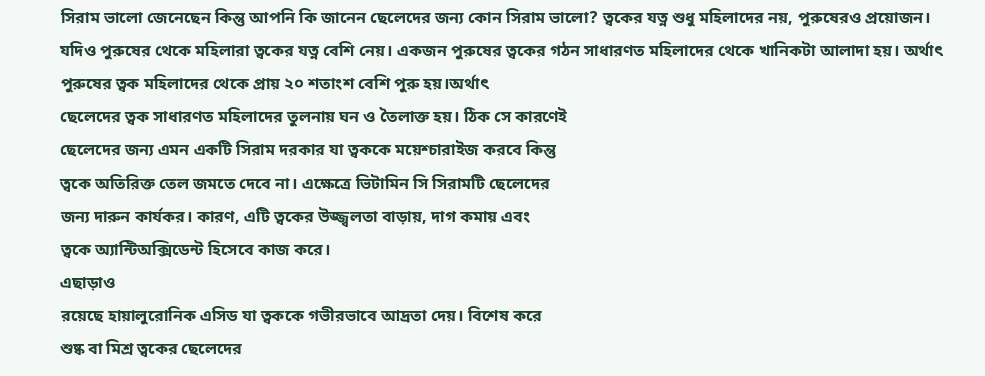সিরাম ভালো জেনেছেন কিন্তু আপনি কি জানেন ছেলেদের জন্য কোন সিরাম ভালো? ত্বকের যত্ন শুধু মহিলাদের নয়, পুরুষেরও প্রয়োজন। যদিও পুরুষের থেকে মহিলারা ত্বকের যত্ন বেশি নেয়। একজন পুরুষের ত্বকের গঠন সাধারণত মহিলাদের থেকে খানিকটা আলাদা হয়। অর্থাৎ পুরুষের ত্বক মহিলাদের থেকে প্রায় ২০ শতাংশ বেশি পুরু হয়।অর্থাৎ
ছেলেদের ত্বক সাধারণত মহিলাদের তুলনায় ঘন ও তৈলাক্ত হয়। ঠিক সে কারণেই
ছেলেদের জন্য এমন একটি সিরাম দরকার যা ত্বককে ময়েশ্চারাইজ করবে কিন্তু
ত্বকে অতিরিক্ত তেল জমতে দেবে না। এক্ষেত্রে ভিটামিন সি সিরামটি ছেলেদের
জন্য দারুন কার্যকর। কারণ, এটি ত্বকের উজ্জ্বলতা বাড়ায়, দাগ কমায় এবং
ত্বকে অ্যান্টিঅক্সিডেন্ট হিসেবে কাজ করে।
এছাড়াও
রয়েছে হায়ালুরোনিক এসিড যা ত্বককে গভীরভাবে আদ্রতা দেয়। বিশেষ করে
শুষ্ক বা মিশ্র ত্বকের ছেলেদের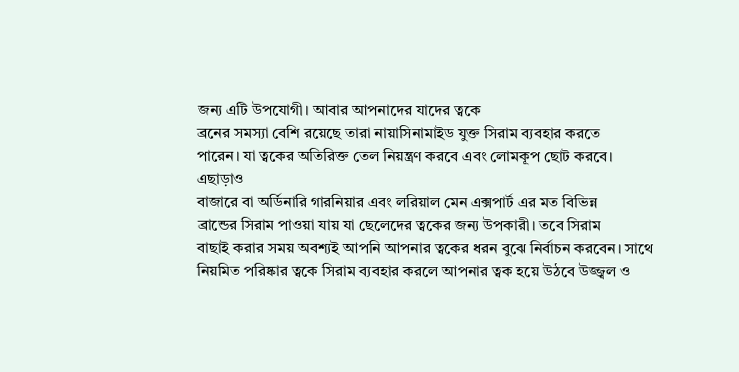জন্য এটি উপযোগী। আবার আপনাদের যাদের ত্বকে
ব্রনের সমস্যা বেশি রয়েছে তারা নায়াসিনামাইড যুক্ত সিরাম ব্যবহার করতে
পারেন। যা ত্বকের অতিরিক্ত তেল নিয়ন্ত্রণ করবে এবং লোমকূপ ছোট করবে।
এছাড়াও
বাজারে বা অর্ডিনারি গারনিয়ার এবং লরিয়াল মেন এক্সপার্ট এর মত বিভিন্ন
ব্রান্ডের সিরাম পাওয়া যায় যা ছেলেদের ত্বকের জন্য উপকারী। তবে সিরাম
বাছাই করার সময় অবশ্যই আপনি আপনার ত্বকের ধরন বুঝে নির্বাচন করবেন। সাথে
নিয়মিত পরিষ্কার ত্বকে সিরাম ব্যবহার করলে আপনার ত্বক হয়ে উঠবে উজ্জ্বল ও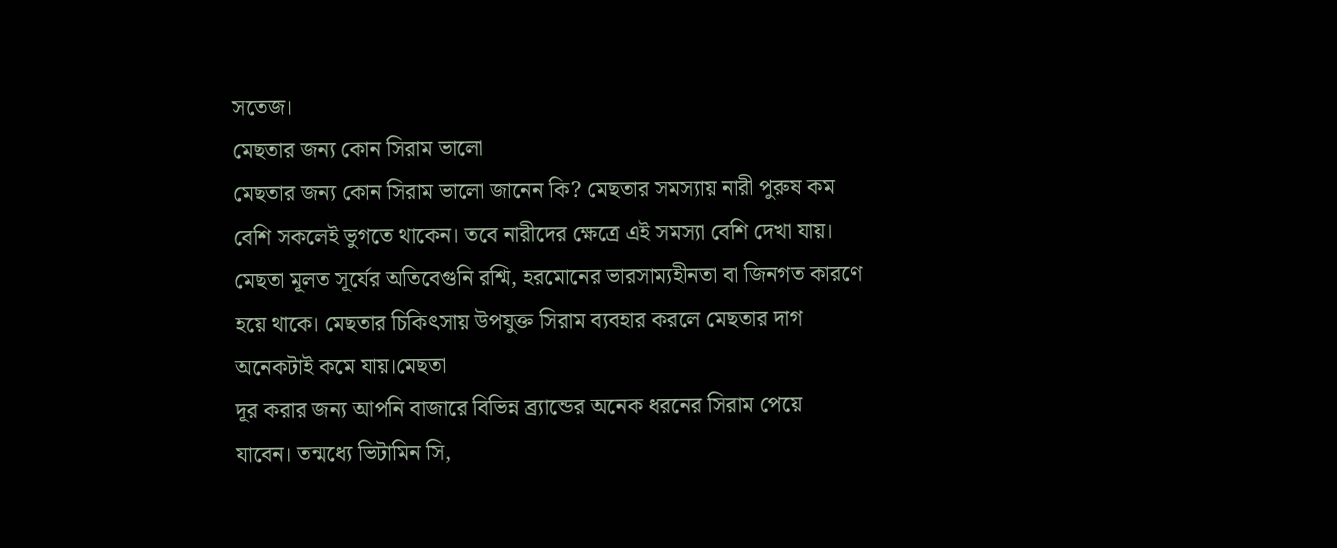সতেজ।
মেছতার জন্য কোন সিরাম ভালো
মেছতার জন্য কোন সিরাম ভালো জানেন কি? মেছতার সমস্যায় নারী পুরুষ কম বেশি সকলেই ভুগতে থাকেন। তবে নারীদের ক্ষেত্রে এই সমস্যা বেশি দেখা যায়। মেছতা মূলত সূর্যের অতিবেগুনি রশ্মি, হরমোনের ভারসাম্যহীনতা বা জিনগত কারণে হয়ে থাকে। মেছতার চিকিৎসায় উপযুক্ত সিরাম ব্যবহার করলে মেছতার দাগ অনেকটাই কমে যায়।মেছতা
দূর করার জন্য আপনি বাজারে বিভিন্ন ব্র্যান্ডের অনেক ধরনের সিরাম পেয়ে
যাবেন। তন্মধ্যে ভিটামিন সি,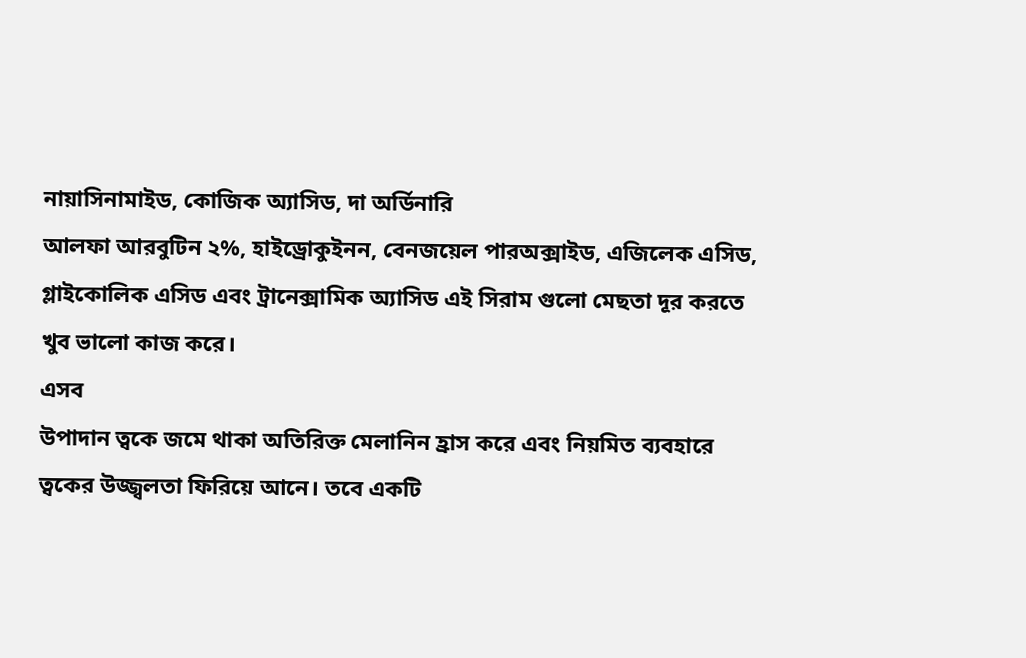নায়াসিনামাইড, কোজিক অ্যাসিড, দা অর্ডিনারি
আলফা আরবুটিন ২%, হাইড্রোকুইনন, বেনজয়েল পারঅক্সাইড, এজিলেক এসিড,
গ্লাইকোলিক এসিড এবং ট্রানেক্সামিক অ্যাসিড এই সিরাম গুলো মেছতা দূর করতে
খুব ভালো কাজ করে।
এসব
উপাদান ত্বকে জমে থাকা অতিরিক্ত মেলানিন হ্রাস করে এবং নিয়মিত ব্যবহারে
ত্বকের উজ্জ্বলতা ফিরিয়ে আনে। তবে একটি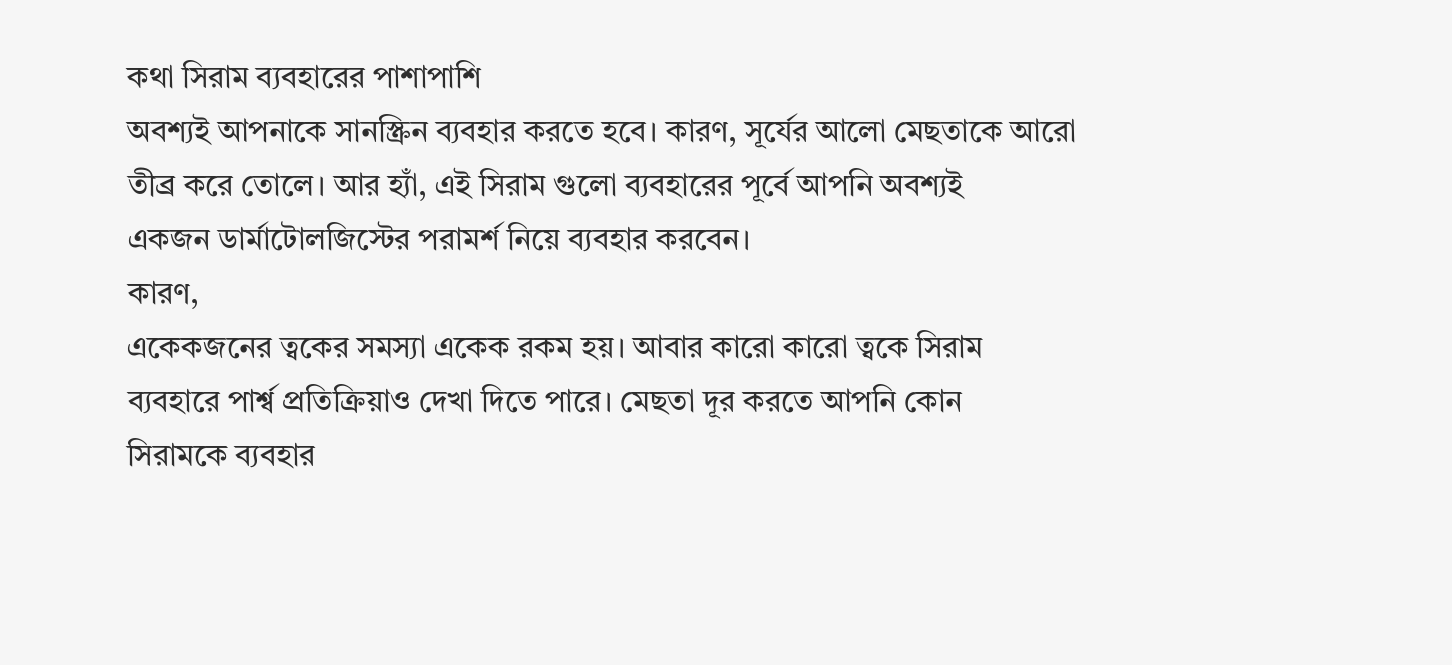কথা সিরাম ব্যবহারের পাশাপাশি
অবশ্যই আপনাকে সানস্ক্রিন ব্যবহার করতে হবে। কারণ, সূর্যের আলো মেছতাকে আরো
তীব্র করে তোলে। আর হ্যাঁ, এই সিরাম গুলো ব্যবহারের পূর্বে আপনি অবশ্যই
একজন ডার্মাটোলজিস্টের পরামর্শ নিয়ে ব্যবহার করবেন।
কারণ,
একেকজনের ত্বকের সমস্যা একেক রকম হয়। আবার কারো কারো ত্বকে সিরাম
ব্যবহারে পার্শ্ব প্রতিক্রিয়াও দেখা দিতে পারে। মেছতা দূর করতে আপনি কোন
সিরামকে ব্যবহার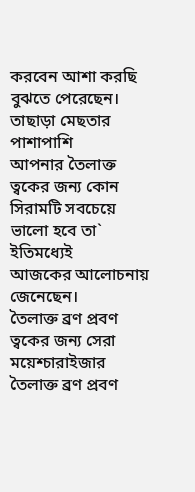করবেন আশা করছি বুঝতে পেরেছেন। তাছাড়া মেছতার পাশাপাশি
আপনার তৈলাক্ত ত্বকের জন্য কোন সিরামটি সবচেয়ে ভালো হবে তা` ইতিমধ্যেই
আজকের আলোচনায় জেনেছেন।
তৈলাক্ত ব্রণ প্রবণ ত্বকের জন্য সেরা ময়েশ্চারাইজার
তৈলাক্ত ব্রণ প্রবণ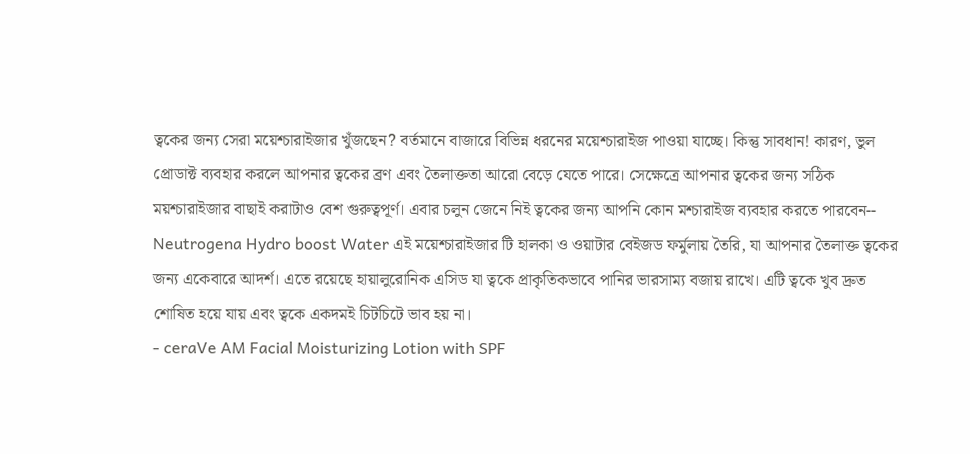ত্বকের জন্য সেরা ময়েশ্চারাইজার খুঁজছেন? বর্তমানে বাজারে বিভিন্ন ধরনের ময়েশ্চারাইজ পাওয়া যাচ্ছে। কিন্তু সাবধান! কারণ, ভুল প্রোডাক্ট ব্যবহার করলে আপনার ত্বকের ব্রণ এবং তৈলাক্ততা আরো বেড়ে যেতে পারে। সেক্ষেত্রে আপনার ত্বকের জন্য সঠিক ময়শ্চারাইজার বাছাই করাটাও বেশ গুরুত্বপূর্ণ। এবার চলুন জেনে নিই ত্বকের জন্য আপনি কোন মশ্চারাইজ ব্যবহার করতে পারবেন-- Neutrogena Hydro boost Water এই ময়েশ্চারাইজার টি হালকা ও ওয়াটার বেইজড ফর্মুলায় তৈরি, যা আপনার তৈলাক্ত ত্বকের জন্য একেবারে আদর্শ। এতে রয়েছে হায়ালুরোনিক এসিড যা ত্বকে প্রাকৃতিকভাবে পানির ভারসাম্য বজায় রাখে। এটি ত্বকে খুব দ্রুত শোষিত হয়ে যায় এবং ত্বকে একদমই চিটচিটে ভাব হয় না।
- ceraVe AM Facial Moisturizing Lotion with SPF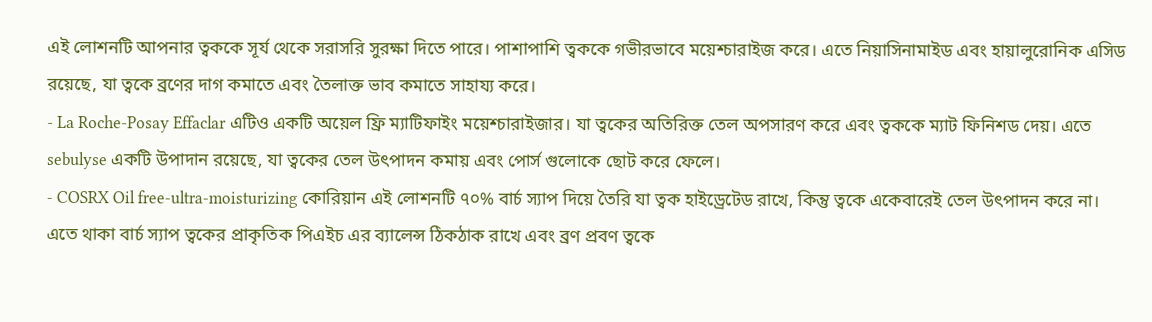এই লোশনটি আপনার ত্বককে সূর্য থেকে সরাসরি সুরক্ষা দিতে পারে। পাশাপাশি ত্বককে গভীরভাবে ময়েশ্চারাইজ করে। এতে নিয়াসিনামাইড এবং হায়ালুরোনিক এসিড রয়েছে, যা ত্বকে ব্রণের দাগ কমাতে এবং তৈলাক্ত ভাব কমাতে সাহায্য করে।
- La Roche-Posay Effaclar এটিও একটি অয়েল ফ্রি ম্যাটিফাইং ময়েশ্চারাইজার। যা ত্বকের অতিরিক্ত তেল অপসারণ করে এবং ত্বককে ম্যাট ফিনিশড দেয়। এতে sebulyse একটি উপাদান রয়েছে, যা ত্বকের তেল উৎপাদন কমায় এবং পোর্স গুলোকে ছোট করে ফেলে।
- COSRX Oil free-ultra-moisturizing কোরিয়ান এই লোশনটি ৭০% বার্চ স্যাপ দিয়ে তৈরি যা ত্বক হাইড্রেটেড রাখে, কিন্তু ত্বকে একেবারেই তেল উৎপাদন করে না। এতে থাকা বার্চ স্যাপ ত্বকের প্রাকৃতিক পিএইচ এর ব্যালেন্স ঠিকঠাক রাখে এবং ব্রণ প্রবণ ত্বকে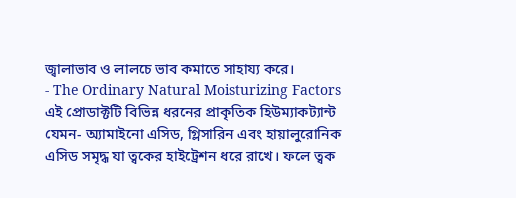জ্বালাভাব ও লালচে ভাব কমাতে সাহায্য করে।
- The Ordinary Natural Moisturizing Factors এই প্রোডাক্টটি বিভিন্ন ধরনের প্রাকৃতিক হিউম্যাকট্যান্ট যেমন- অ্যামাইনো এসিড, গ্লিসারিন এবং হায়ালুরোনিক এসিড সমৃদ্ধ যা ত্বকের হাইট্রেশন ধরে রাখে। ফলে ত্বক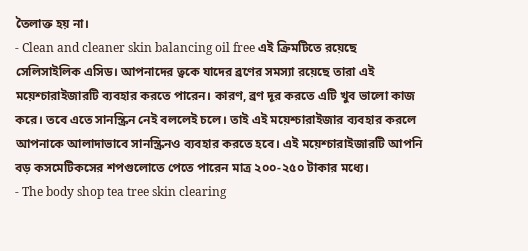তৈলাক্ত হয় না।
- Clean and cleaner skin balancing oil free এই ক্রিমটিতে রয়েছে সেলিসাইলিক এসিড। আপনাদের ত্বকে যাদের ব্রণের সমস্যা রয়েছে তারা এই ময়েশ্চারাইজারটি ব্যবহার করতে পারেন। কারণ, ব্রণ দূর করতে এটি খুব ভালো কাজ করে। তবে এতে সানস্ক্রিন নেই বললেই চলে। তাই এই ময়েশ্চারাইজার ব্যবহার করলে আপনাকে আলাদাভাবে সানস্ক্রিনও ব্যবহার করতে হবে। এই ময়েশ্চারাইজারটি আপনি বড় কসমেটিকসের শপগুলোতে পেতে পারেন মাত্র ২০০-২৫০ টাকার মধ্যে।
- The body shop tea tree skin clearing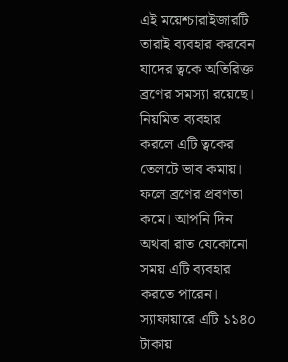এই ময়েশ্চারাইজারটি তারাই ব্যবহার করবেন যাদের ত্বকে অতিরিক্ত ব্রণের সমস্যা রয়েছে। নিয়মিত ব্যবহার করলে এটি ত্বকের তেলটে ভাব কমায়। ফলে ব্রণের প্রবণতা কমে। আপনি দিন অথবা রাত যেকোনো সময় এটি ব্যবহার করতে পারেন। স্যাফায়ারে এটি ১১৪০ টাকায়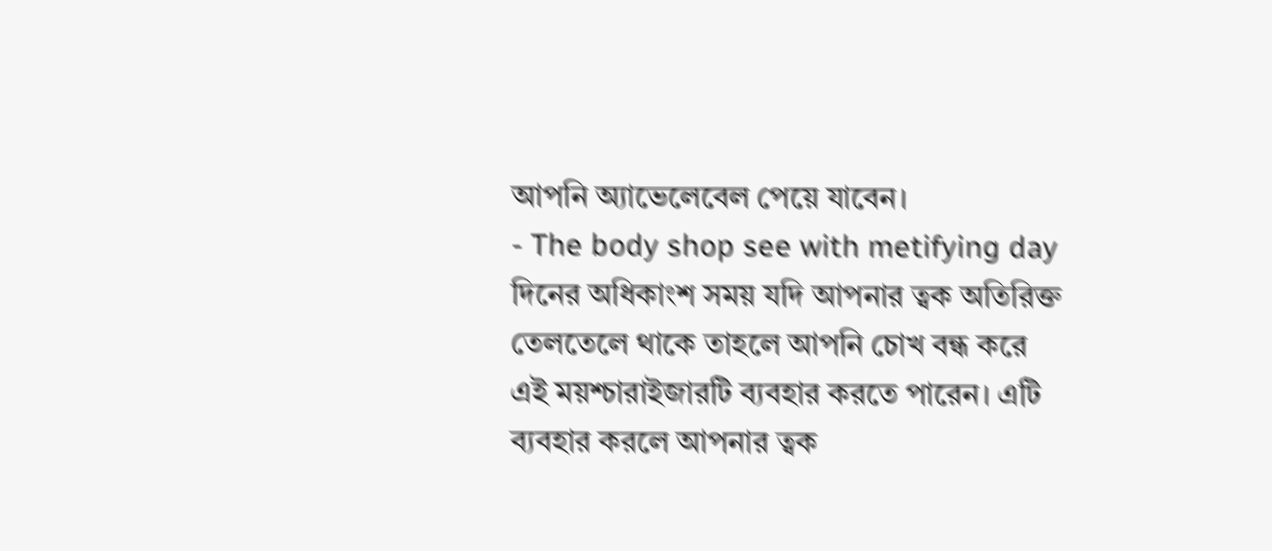আপনি অ্যাভেলেবেল পেয়ে যাবেন।
- The body shop see with metifying day দিনের অধিকাংশ সময় যদি আপনার ত্বক অতিরিক্ত তেলতেলে থাকে তাহলে আপনি চোখ বন্ধ করে এই ময়শ্চারাইজারটি ব্যবহার করতে পারেন। এটি ব্যবহার করলে আপনার ত্বক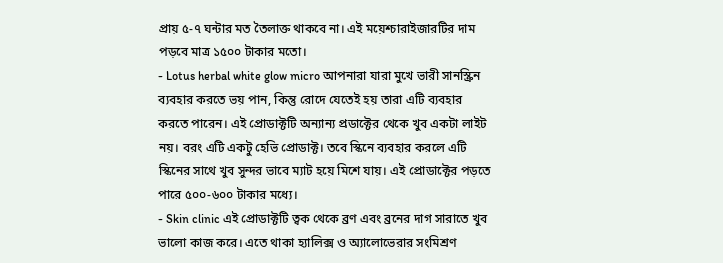প্রায় ৫-৭ ঘন্টার মত তৈলাক্ত থাকবে না। এই ময়েশ্চারাইজারটির দাম পড়বে মাত্র ১৫০০ টাকার মতো।
- Lotus herbal white glow micro আপনারা যারা মুখে ভারী সানস্ক্রিন ব্যবহার করতে ভয় পান, কিন্তু রোদে যেতেই হয় তারা এটি ব্যবহার করতে পারেন। এই প্রোডাক্টটি অন্যান্য প্রডাক্টের থেকে খুব একটা লাইট নয়। বরং এটি একটু হেভি প্রোডাক্ট। তবে স্কিনে ব্যবহার করলে এটি স্কিনের সাথে খুব সুন্দর ভাবে ম্যাট হয়ে মিশে যায়। এই প্রোডাক্টের পড়তে পারে ৫০০-৬০০ টাকার মধ্যে।
- Skin clinic এই প্রোডাক্টটি ত্বক থেকে ব্রণ এবং ব্রনের দাগ সারাতে খুব ভালো কাজ করে। এতে থাকা হ্যালিক্স ও অ্যালোভেরার সংমিশ্রণ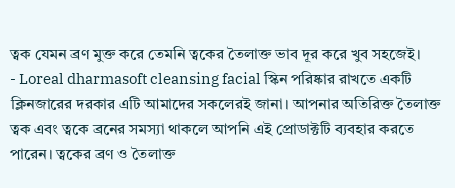ত্বক যেমন ব্রণ মুক্ত করে তেমনি ত্বকের তৈলাক্ত ভাব দূর করে খুব সহজেই।
- Loreal dharmasoft cleansing facial স্কিন পরিষ্কার রাখতে একটি ক্লিনজারের দরকার এটি আমাদের সকলেরই জানা। আপনার অতিরিক্ত তৈলাক্ত ত্বক এবং ত্বকে ব্রনের সমস্যা থাকলে আপনি এই প্রোডাক্টটি ব্যবহার করতে পারেন। ত্বকের ব্রণ ও তৈলাক্ত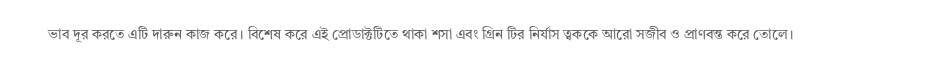ভাব দূর করতে এটি দারুন কাজ করে। বিশেষ করে এই প্রোডাক্টটিতে থাকা শসা এবং গ্রিন টির নির্যাস ত্বককে আরো সজীব ও প্রাণবন্ত করে তোলে।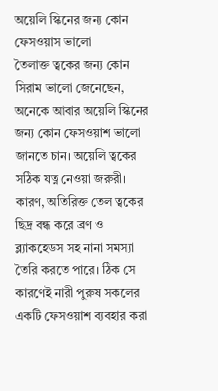অয়েলি স্কিনের জন্য কোন ফেসওয়াস ভালো
তৈলাক্ত ত্বকের জন্য কোন সিরাম ভালো জেনেছেন, অনেকে আবার অয়েলি স্কিনের জন্য কোন ফেসওয়াশ ভালো জানতে চান। অয়েলি ত্বকের সঠিক যত্ন নেওয়া জরুরী। কারণ, অতিরিক্ত তেল ত্বকের ছিদ্র বন্ধ করে ব্রণ ও ব্ল্যাকহেডস সহ নানা সমস্যা তৈরি করতে পারে। ঠিক সে কারণেই নারী পুরুষ সকলের একটি ফেসওয়াশ ব্যবহার করা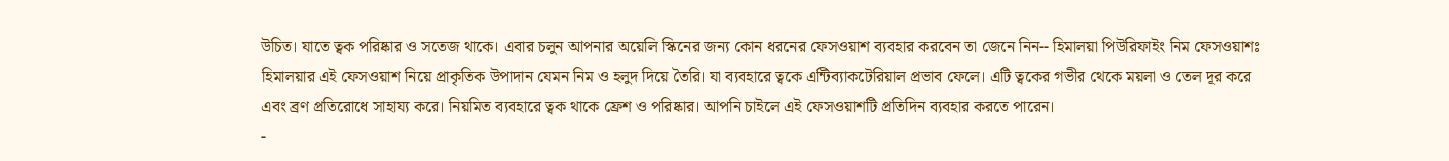উচিত। যাতে ত্বক পরিষ্কার ও সতেজ থাকে। এবার চলুন আপনার অয়েলি স্কিনের জন্য কোন ধরনের ফেসওয়াশ ব্যবহার করবেন তা জেনে নিন-- হিমালয়া পিউরিফাইং নিম ফেসওয়াশঃ হিমালয়ার এই ফেসওয়াশ নিয়ে প্রাকৃতিক উপাদান যেমন নিম ও হলুদ দিয়ে তৈরি। যা ব্যবহারে ত্বকে এন্টিব্যাকটেরিয়াল প্রভাব ফেলে। এটি ত্বকের গভীর থেকে ময়লা ও তেল দূর করে এবং ব্রণ প্রতিরোধে সাহায্য করে। নিয়মিত ব্যবহারে ত্বক থাকে ফ্রেশ ও পরিষ্কার। আপনি চাইলে এই ফেসওয়াশটি প্রতিদিন ব্যবহার করতে পারেন।
-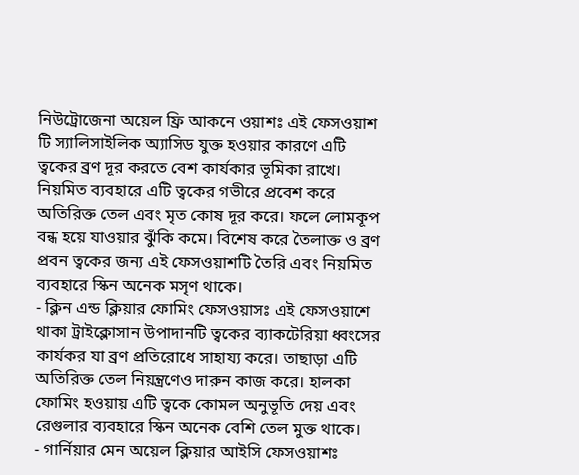নিউট্রোজেনা অয়েল ফ্রি আকনে ওয়াশঃ এই ফেসওয়াশ টি স্যালিসাইলিক অ্যাসিড যুক্ত হওয়ার কারণে এটি ত্বকের ব্রণ দূর করতে বেশ কার্যকার ভূমিকা রাখে। নিয়মিত ব্যবহারে এটি ত্বকের গভীরে প্রবেশ করে অতিরিক্ত তেল এবং মৃত কোষ দূর করে। ফলে লোমকূপ বন্ধ হয়ে যাওয়ার ঝুঁকি কমে। বিশেষ করে তৈলাক্ত ও ব্রণ প্রবন ত্বকের জন্য এই ফেসওয়াশটি তৈরি এবং নিয়মিত ব্যবহারে স্কিন অনেক মসৃণ থাকে।
- ক্লিন এন্ড ক্লিয়ার ফোমিং ফেসওয়াসঃ এই ফেসওয়াশে থাকা ট্রাইক্লোসান উপাদানটি ত্বকের ব্যাকটেরিয়া ধ্বংসের কার্যকর যা ব্রণ প্রতিরোধে সাহায্য করে। তাছাড়া এটি অতিরিক্ত তেল নিয়ন্ত্রণেও দারুন কাজ করে। হালকা ফোমিং হওয়ায় এটি ত্বকে কোমল অনুভূতি দেয় এবং রেগুলার ব্যবহারে স্কিন অনেক বেশি তেল মুক্ত থাকে।
- গার্নিয়ার মেন অয়েল ক্লিয়ার আইসি ফেসওয়াশঃ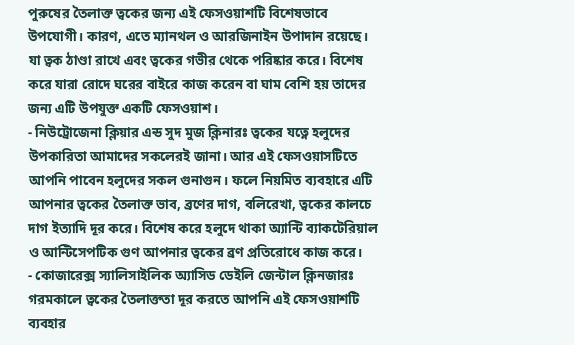পুরুষের তৈলাক্ত ত্বকের জন্য এই ফেসওয়াশটি বিশেষভাবে উপযোগী। কারণ, এতে ম্যানথল ও আরজিনাইন উপাদান রয়েছে। যা ত্বক ঠাণ্ডা রাখে এবং ত্বকের গভীর থেকে পরিষ্কার করে। বিশেষ করে যারা রোদে ঘরের বাইরে কাজ করেন বা ঘাম বেশি হয় তাদের জন্য এটি উপযুক্ত একটি ফেসওয়াশ।
- নিউট্রোজেনা ক্লিয়ার এন্ড সুদ মুজ ক্লিনারঃ ত্বকের যত্নে হলুদের উপকারিতা আমাদের সকলেরই জানা। আর এই ফেসওয়াসটিতে আপনি পাবেন হলুদের সকল গুনাগুন। ফলে নিয়মিত ব্যবহারে এটি আপনার ত্বকের তৈলাক্ত ভাব, ব্রণের দাগ, বলিরেখা, ত্বকের কালচে দাগ ইত্যাদি দূর করে। বিশেষ করে হলুদে থাকা অ্যান্টি ব্যাকটেরিয়াল ও আন্টিসেপটিক গুণ আপনার ত্বকের ব্রণ প্রতিরোধে কাজ করে।
- কোজারেক্স স্যালিসাইলিক অ্যাসিড ডেইলি জেন্টাল ক্লিনজারঃ গরমকালে ত্বকের তৈলাক্ততা দূর করতে আপনি এই ফেসওয়াশটি ব্যবহার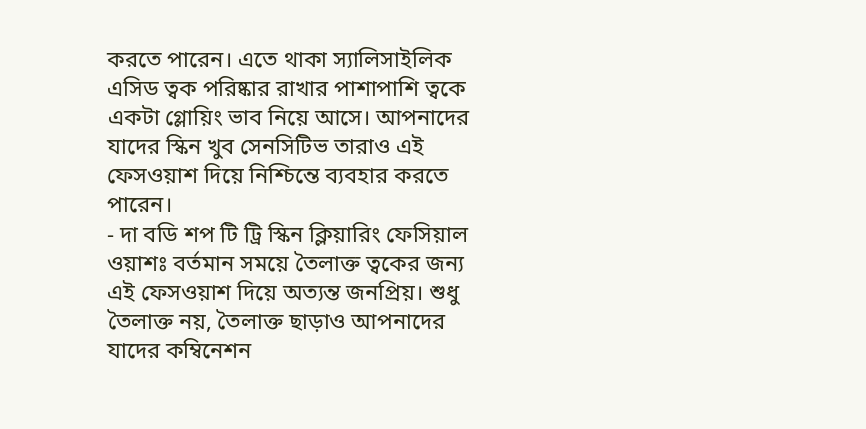করতে পারেন। এতে থাকা স্যালিসাইলিক এসিড ত্বক পরিষ্কার রাখার পাশাপাশি ত্বকে একটা গ্লোয়িং ভাব নিয়ে আসে। আপনাদের যাদের স্কিন খুব সেনসিটিভ তারাও এই ফেসওয়াশ দিয়ে নিশ্চিন্তে ব্যবহার করতে পারেন।
- দা বডি শপ টি ট্রি স্কিন ক্লিয়ারিং ফেসিয়াল ওয়াশঃ বর্তমান সময়ে তৈলাক্ত ত্বকের জন্য এই ফেসওয়াশ দিয়ে অত্যন্ত জনপ্রিয়। শুধু তৈলাক্ত নয়, তৈলাক্ত ছাড়াও আপনাদের যাদের কম্বিনেশন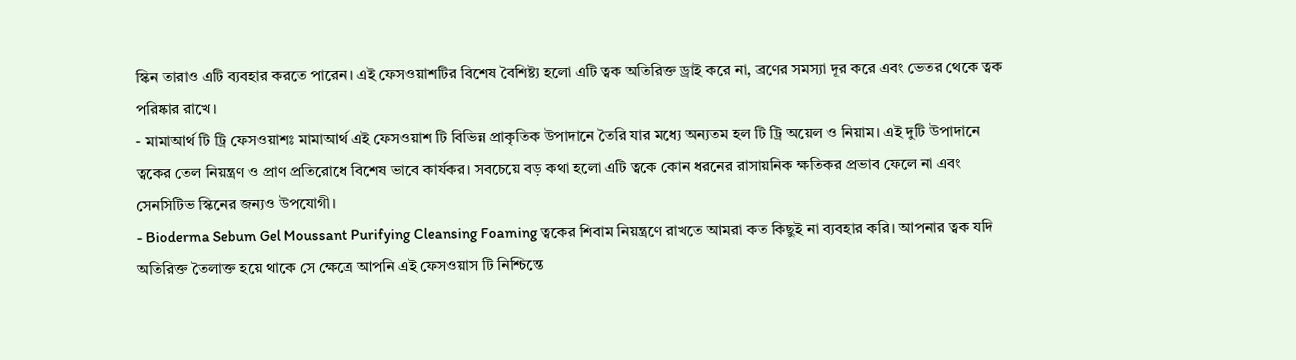স্কিন তারাও এটি ব্যবহার করতে পারেন। এই ফেসওয়াশটির বিশেষ বৈশিষ্ট্য হলো এটি ত্বক অতিরিক্ত ড্রাই করে না, ব্রণের সমস্যা দূর করে এবং ভেতর থেকে ত্বক পরিষ্কার রাখে।
- মামাআর্থ টি ট্রি ফেসওয়াশঃ মামাআর্থ এই ফেসওয়াশ টি বিভিন্ন প্রাকৃতিক উপাদানে তৈরি যার মধ্যে অন্যতম হল টি ট্রি অয়েল ও নিয়াম। এই দুটি উপাদানে ত্বকের তেল নিয়ন্ত্রণ ও প্রাণ প্রতিরোধে বিশেষ ভাবে কার্যকর। সবচেয়ে বড় কথা হলো এটি ত্বকে কোন ধরনের রাসায়নিক ক্ষতিকর প্রভাব ফেলে না এবং সেনসিটিভ স্কিনের জন্যও উপযোগী।
- Bioderma Sebum Gel Moussant Purifying Cleansing Foaming ত্বকের শিবাম নিয়ন্ত্রণে রাখতে আমরা কত কিছুই না ব্যবহার করি। আপনার ত্বক যদি অতিরিক্ত তৈলাক্ত হয়ে থাকে সে ক্ষেত্রে আপনি এই ফেসওয়াস টি নিশ্চিন্তে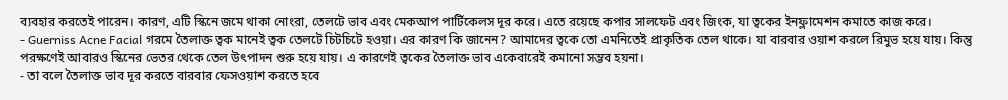ব্যবহার করতেই পারেন। কারণ, এটি স্কিনে জমে থাকা নোংরা, তেলটে ভাব এবং মেকআপ পার্টিকেলস দূর করে। এতে রয়েছে কপার সালফেট এবং জিংক, যা ত্বকের ইনফ্লামেশন কমাতে কাজ করে।
- Guerniss Acne Facial গরমে তৈলাক্ত ত্বক মানেই ত্বক তেলটে চিটচিটে হওয়া। এর কারণ কি জানেন? আমাদের ত্বকে তো এমনিতেই প্রাকৃতিক তেল থাকে। যা বারবার ওয়াশ করলে রিমুভ হয়ে যায়। কিন্তু পরক্ষণেই আবারও স্কিনের ভেতর থেকে তেল উৎপাদন শুরু হয়ে যায়। এ কারণেই ত্বকের তৈলাক্ত ভাব একেবারেই কমানো সম্ভব হয়না।
- তা বলে তৈলাক্ত ভাব দূর করতে বারবার ফেসওয়াশ করতে হবে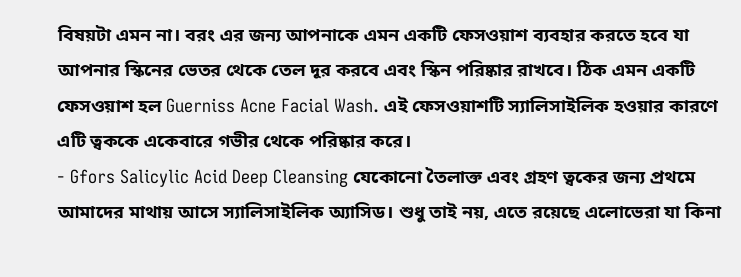বিষয়টা এমন না। বরং এর জন্য আপনাকে এমন একটি ফেসওয়াশ ব্যবহার করতে হবে যা আপনার স্কিনের ভেতর থেকে তেল দূর করবে এবং স্কিন পরিষ্কার রাখবে। ঠিক এমন একটি ফেসওয়াশ হল Guerniss Acne Facial Wash. এই ফেসওয়াশটি স্যালিসাইলিক হওয়ার কারণে এটি ত্বককে একেবারে গভীর থেকে পরিষ্কার করে।
- Gfors Salicylic Acid Deep Cleansing যেকোনো তৈলাক্ত এবং গ্রহণ ত্বকের জন্য প্রথমে আমাদের মাথায় আসে স্যালিসাইলিক অ্যাসিড। শুধু তাই নয়, এতে রয়েছে এলোভেরা যা কিনা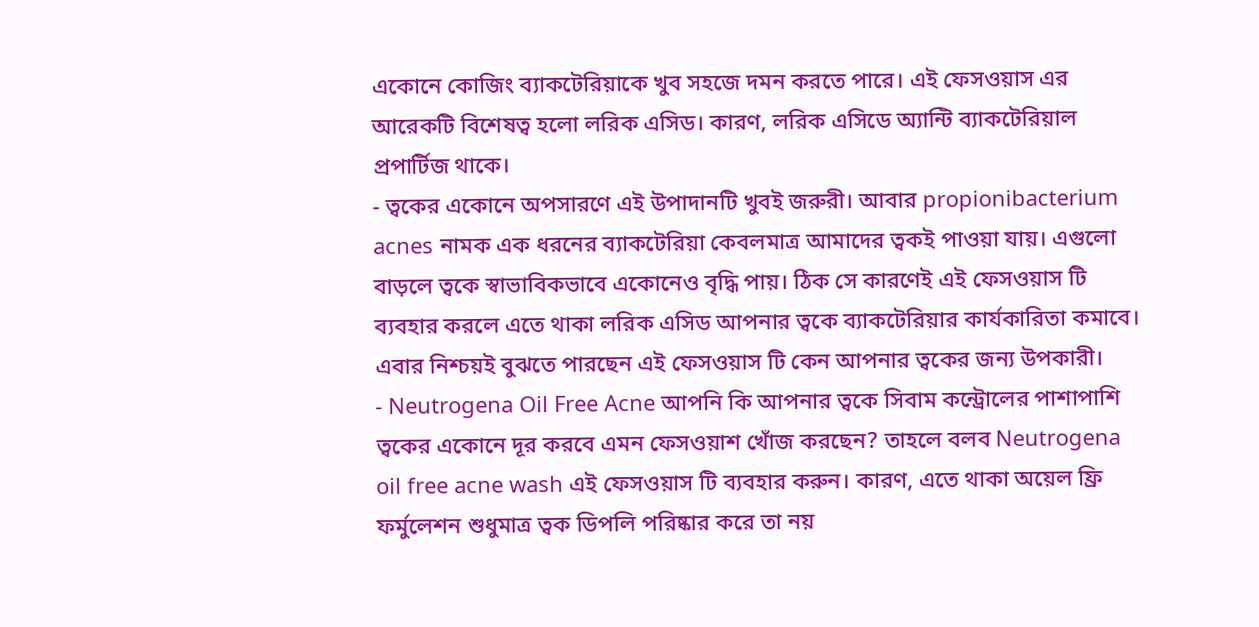একোনে কোজিং ব্যাকটেরিয়াকে খুব সহজে দমন করতে পারে। এই ফেসওয়াস এর আরেকটি বিশেষত্ব হলো লরিক এসিড। কারণ, লরিক এসিডে অ্যান্টি ব্যাকটেরিয়াল প্রপার্টিজ থাকে।
- ত্বকের একোনে অপসারণে এই উপাদানটি খুবই জরুরী। আবার propionibacterium acnes নামক এক ধরনের ব্যাকটেরিয়া কেবলমাত্র আমাদের ত্বকই পাওয়া যায়। এগুলো বাড়লে ত্বকে স্বাভাবিকভাবে একোনেও বৃদ্ধি পায়। ঠিক সে কারণেই এই ফেসওয়াস টি ব্যবহার করলে এতে থাকা লরিক এসিড আপনার ত্বকে ব্যাকটেরিয়ার কার্যকারিতা কমাবে। এবার নিশ্চয়ই বুঝতে পারছেন এই ফেসওয়াস টি কেন আপনার ত্বকের জন্য উপকারী।
- Neutrogena Oil Free Acne আপনি কি আপনার ত্বকে সিবাম কন্ট্রোলের পাশাপাশি ত্বকের একোনে দূর করবে এমন ফেসওয়াশ খোঁজ করছেন? তাহলে বলব Neutrogena oil free acne wash এই ফেসওয়াস টি ব্যবহার করুন। কারণ, এতে থাকা অয়েল ফ্রি ফর্মুলেশন শুধুমাত্র ত্বক ডিপলি পরিষ্কার করে তা নয়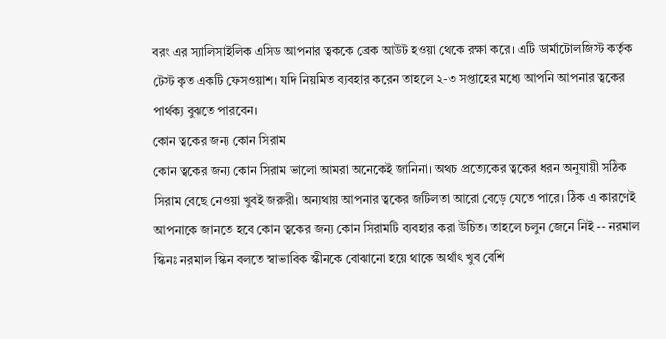বরং এর স্যালিসাইলিক এসিড আপনার ত্বককে ব্রেক আউট হওয়া থেকে রক্ষা করে। এটি ডার্মাটোলজিস্ট কর্তৃক টেস্ট কৃত একটি ফেসওয়াশ। যদি নিয়মিত ব্যবহার করেন তাহলে ২-৩ সপ্তাহের মধ্যে আপনি আপনার ত্বকের পার্থক্য বুঝতে পারবেন।
কোন ত্বকের জন্য কোন সিরাম
কোন ত্বকের জন্য কোন সিরাম ভালো আমরা অনেকেই জানিনা। অথচ প্রত্যেকের ত্বকের ধরন অনুযায়ী সঠিক সিরাম বেছে নেওয়া খুবই জরুরী। অন্যথায় আপনার ত্বকের জটিলতা আরো বেড়ে যেতে পারে। ঠিক এ কারণেই আপনাকে জানতে হবে কোন ত্বকের জন্য কোন সিরামটি ব্যবহার করা উচিত। তাহলে চলুন জেনে নিই -- নরমাল স্কিনঃ নরমাল স্কিন বলতে স্বাভাবিক স্কীনকে বোঝানো হয়ে থাকে অর্থাৎ খুব বেশি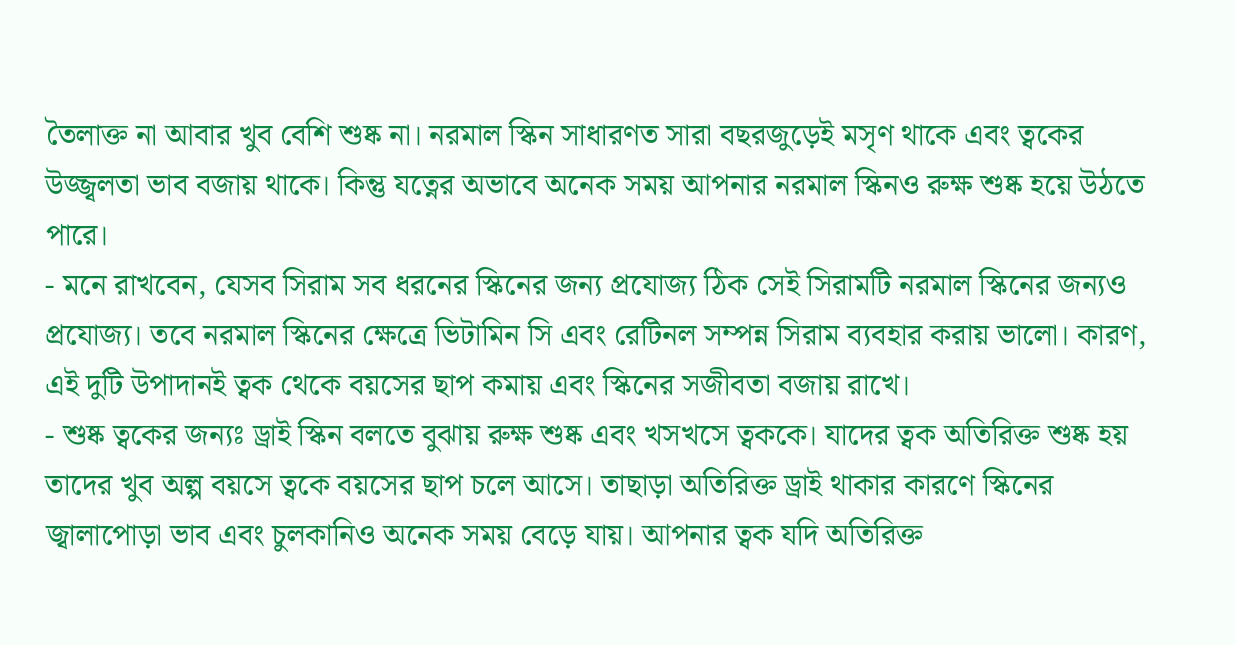তৈলাক্ত না আবার খুব বেশি শুষ্ক না। নরমাল স্কিন সাধারণত সারা বছরজুড়েই মসৃণ থাকে এবং ত্বকের উজ্জ্বলতা ভাব বজায় থাকে। কিন্তু যত্নের অভাবে অনেক সময় আপনার নরমাল স্কিনও রুক্ষ শুষ্ক হয়ে উঠতে পারে।
- মনে রাখবেন, যেসব সিরাম সব ধরনের স্কিনের জন্য প্রযোজ্য ঠিক সেই সিরামটি নরমাল স্কিনের জন্যও প্রযোজ্য। তবে নরমাল স্কিনের ক্ষেত্রে ভিটামিন সি এবং রেটিনল সম্পন্ন সিরাম ব্যবহার করায় ভালো। কারণ, এই দুটি উপাদানই ত্বক থেকে বয়সের ছাপ কমায় এবং স্কিনের সজীবতা বজায় রাখে।
- শুষ্ক ত্বকের জন্যঃ ড্রাই স্কিন বলতে বুঝায় রুক্ষ শুষ্ক এবং খসখসে ত্বককে। যাদের ত্বক অতিরিক্ত শুষ্ক হয় তাদের খুব অল্প বয়সে ত্বকে বয়সের ছাপ চলে আসে। তাছাড়া অতিরিক্ত ড্রাই থাকার কারণে স্কিনের জ্বালাপোড়া ভাব এবং চুলকানিও অনেক সময় বেড়ে যায়। আপনার ত্বক যদি অতিরিক্ত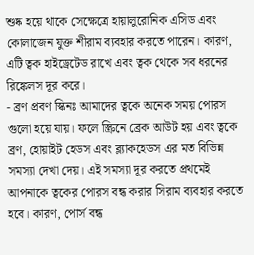শুষ্ক হয়ে থাকে সেক্ষেত্রে হায়ালুরোনিক এসিড এবং কোলাজেন যুক্ত শীরাম ব্যবহার করতে পারেন। কারণ, এটি ত্বক হাইড্রেটেড রাখে এবং ত্বক থেকে সব ধরনের রিঙ্কেলস দূর করে।
- ব্রণ প্রবণ স্কিনঃ আমাদের ত্বকে অনেক সময় পোরস গুলো হয়ে যায়। ফলে স্ক্রিনে ব্রেক আউট হয় এবং ত্বকে ব্রণ, হোয়াইট হেডস এবং ব্ল্যাকহেডস এর মত বিভিন্ন সমস্যা দেখা দেয়। এই সমস্যা দূর করতে প্রথমেই আপনাকে ত্বকের পোরস বন্ধ করার সিরাম ব্যবহার করতে হবে। কারণ, পোর্স বন্ধ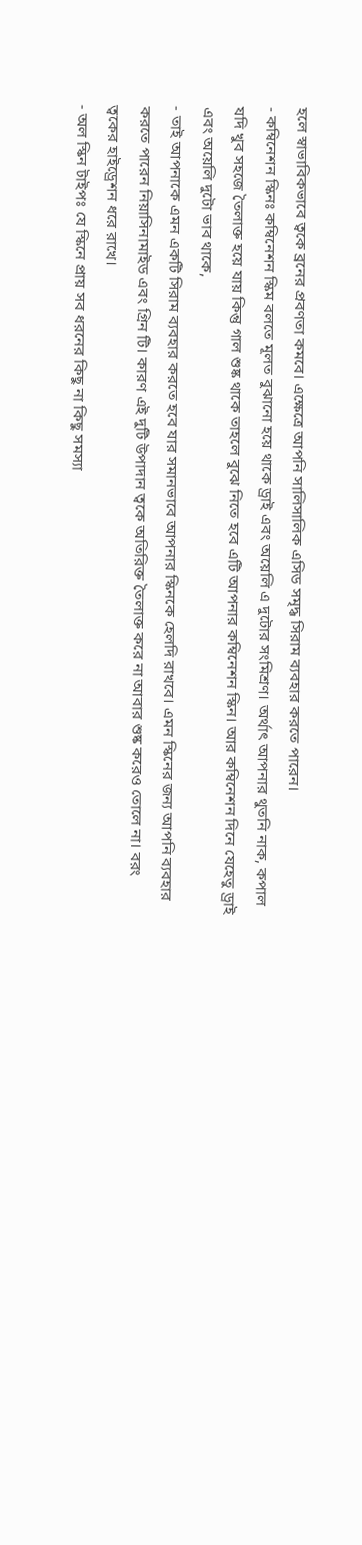হলে স্বাভাবিকভাবে ত্বকে ব্রনের প্রবণতা কমবে। এক্ষেত্রে আপনি সালিসালিক এসিড সমৃদ্ধ সিরাম ব্যবহার করতে পারেন।
- কম্বিনেশন স্কিনঃ কম্বিনেশন স্কিম বলতে মূলত বুঝানো হয়ে থাকে ড্রাই এবং অয়েলি এ দুটোর সংমিশ্রণ। অর্থাৎ আপনার থুতনি নাক, কপাল যদি খুব সহজে তৈলাক্ত হয়ে যায় কিন্তু গাল শুষ্ক থাকে তাহলে বুঝে নিতে হবে এটি আপনার কম্বিনেশন স্কিন। আর কম্বিনেশন দিনে যেহেতু ড্রাই এবং অয়েলি দুটো ভাব থাকে,
- তাই আপনাকে এমন একটি সিরাম ব্যবহার করতে হবে যার সমানভাবে আপনার স্কিনকে হেলদি রাখবে। এমন স্কিনের জন্য আপনি ব্যবহার করতে পারেন নিয়াসিনামাইড এবং গ্রিন টি। কারণ এই দুটি উপাদান ত্বকে অতিরিক্ত তৈলাক্ত করে না আবার শুষ্ক করেও তোলে না। বরং ত্বকের হাইড্রেশন ধরে রাখে।
- অল স্কিন টাইপঃ যে স্কিনে প্রায় সব ধরনের কিছু না কিছু সমস্যা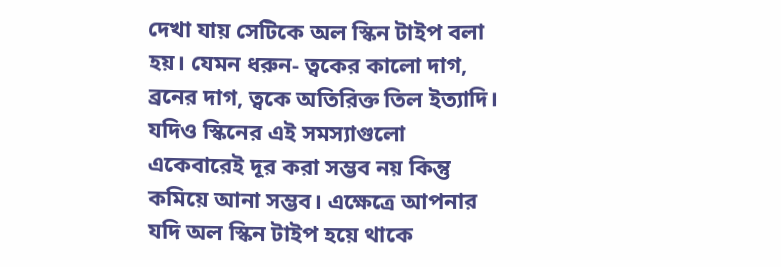দেখা যায় সেটিকে অল স্কিন টাইপ বলা হয়। যেমন ধরুন- ত্বকের কালো দাগ, ব্রনের দাগ, ত্বকে অতিরিক্ত তিল ইত্যাদি। যদিও স্কিনের এই সমস্যাগুলো একেবারেই দূর করা সম্ভব নয় কিন্তু কমিয়ে আনা সম্ভব। এক্ষেত্রে আপনার যদি অল স্কিন টাইপ হয়ে থাকে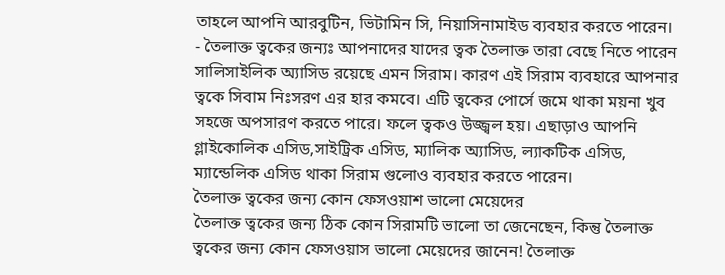তাহলে আপনি আরবুটিন, ভিটামিন সি, নিয়াসিনামাইড ব্যবহার করতে পারেন।
- তৈলাক্ত ত্বকের জন্যঃ আপনাদের যাদের ত্বক তৈলাক্ত তারা বেছে নিতে পারেন সালিসাইলিক অ্যাসিড রয়েছে এমন সিরাম। কারণ এই সিরাম ব্যবহারে আপনার ত্বকে সিবাম নিঃসরণ এর হার কমবে। এটি ত্বকের পোর্সে জমে থাকা ময়না খুব সহজে অপসারণ করতে পারে। ফলে ত্বকও উজ্জ্বল হয়। এছাড়াও আপনি গ্লাইকোলিক এসিড,সাইট্রিক এসিড, ম্যালিক অ্যাসিড, ল্যাকটিক এসিড, ম্যান্ডেলিক এসিড থাকা সিরাম গুলোও ব্যবহার করতে পারেন।
তৈলাক্ত ত্বকের জন্য কোন ফেসওয়াশ ভালো মেয়েদের
তৈলাক্ত ত্বকের জন্য ঠিক কোন সিরামটি ভালো তা জেনেছেন, কিন্তু তৈলাক্ত ত্বকের জন্য কোন ফেসওয়াস ভালো মেয়েদের জানেন! তৈলাক্ত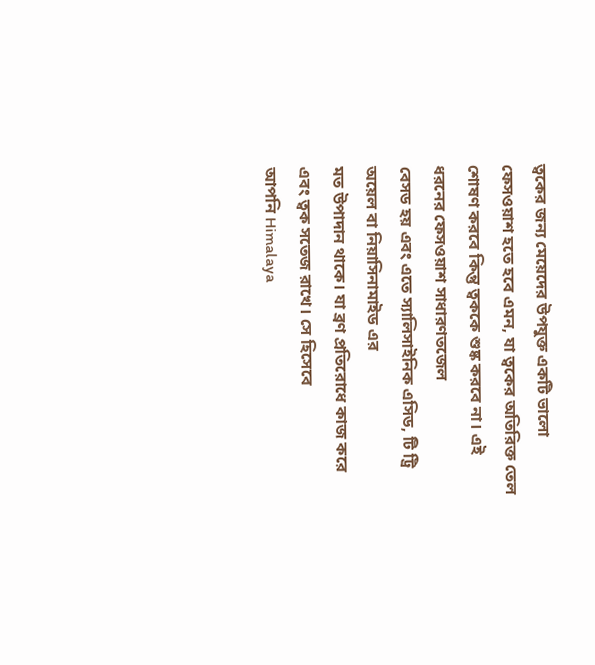ত্বকের জন্য মেয়েদের উপযুক্ত একটি ভালো ফেসওয়াশ হতে হবে এমন, যা ত্বকের অতিরিক্ত তেল শোষণ করবে কিন্তু ত্বককে শুষ্ক করবে না। এই ধরনের ফেসওয়াশ সাধারণতজেল
বেসড হয় এবং এতে স্যালিসাইনিক এসিড, টি ট্রি অয়েল বা নিয়াসিনামাইড এর
মত উপাদান থাকে। যা ব্রণ প্রতিরোধে কাজ করে এবং ত্বক সতেজ রাখে। সে হিসেবে
আপনি Himalaya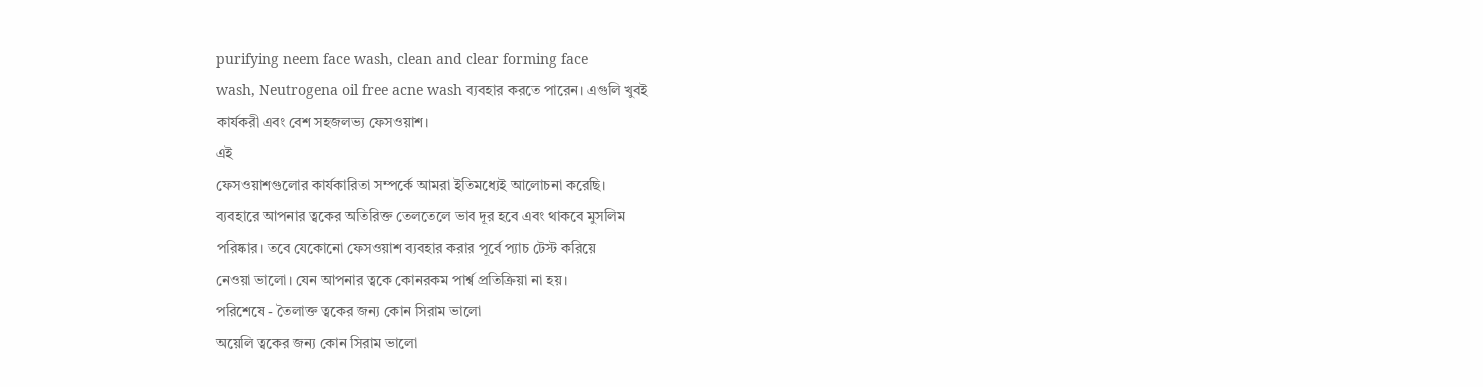purifying neem face wash, clean and clear forming face
wash, Neutrogena oil free acne wash ব্যবহার করতে পারেন। এগুলি খুবই
কার্যকরী এবং বেশ সহজলভ্য ফেসওয়াশ।
এই
ফেসওয়াশগুলোর কার্যকারিতা সম্পর্কে আমরা ইতিমধ্যেই আলোচনা করেছি।
ব্যবহারে আপনার ত্বকের অতিরিক্ত তেলতেলে ভাব দূর হবে এবং থাকবে মুসলিম
পরিষ্কার। তবে যেকোনো ফেসওয়াশ ব্যবহার করার পূর্বে প্যাচ টেস্ট করিয়ে
নেওয়া ভালো। যেন আপনার ত্বকে কোনরকম পার্শ্ব প্রতিক্রিয়া না হয়।
পরিশেষে - তৈলাক্ত ত্বকের জন্য কোন সিরাম ভালো
অয়েলি ত্বকের জন্য কোন সিরাম ভালো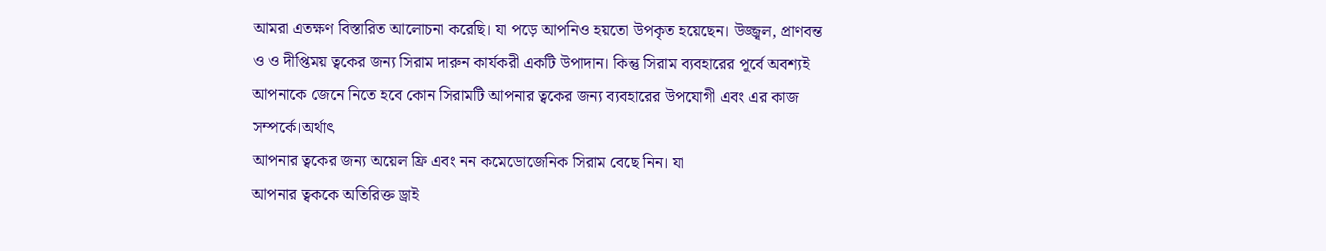আমরা এতক্ষণ বিস্তারিত আলোচনা করেছি। যা পড়ে আপনিও হয়তো উপকৃত হয়েছেন। উজ্জ্বল, প্রাণবন্ত ও ও দীপ্তিময় ত্বকের জন্য সিরাম দারুন কার্যকরী একটি উপাদান। কিন্তু সিরাম ব্যবহারের পূর্বে অবশ্যই আপনাকে জেনে নিতে হবে কোন সিরামটি আপনার ত্বকের জন্য ব্যবহারের উপযোগী এবং এর কাজ সম্পর্কে।অর্থাৎ
আপনার ত্বকের জন্য অয়েল ফ্রি এবং নন কমেডোজেনিক সিরাম বেছে নিন। যা
আপনার ত্বককে অতিরিক্ত ড্রাই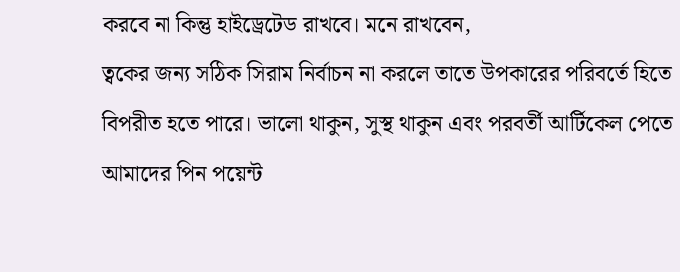করবে না কিন্তু হাইড্রেটেড রাখবে। মনে রাখবেন,
ত্বকের জন্য সঠিক সিরাম নির্বাচন না করলে তাতে উপকারের পরিবর্তে হিতে
বিপরীত হতে পারে। ভালো থাকুন, সুস্থ থাকুন এবং পরবর্তী আর্টিকেল পেতে
আমাদের পিন পয়েন্ট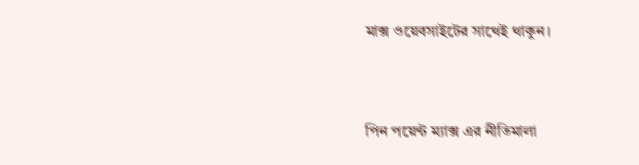মাক্স ওয়েবসাইটের সাথেই থাকুন।



পিন পয়েন্ট ম্যাক্স এর নীতিমালা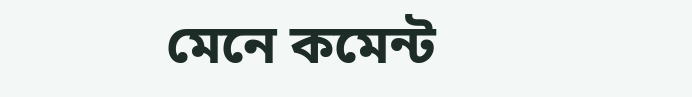মেনে কমেন্ট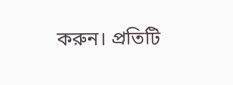করুন। প্রতিটি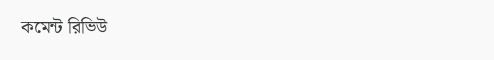কমেন্ট রিভিউ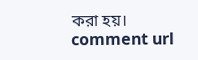করা হয়।
comment url